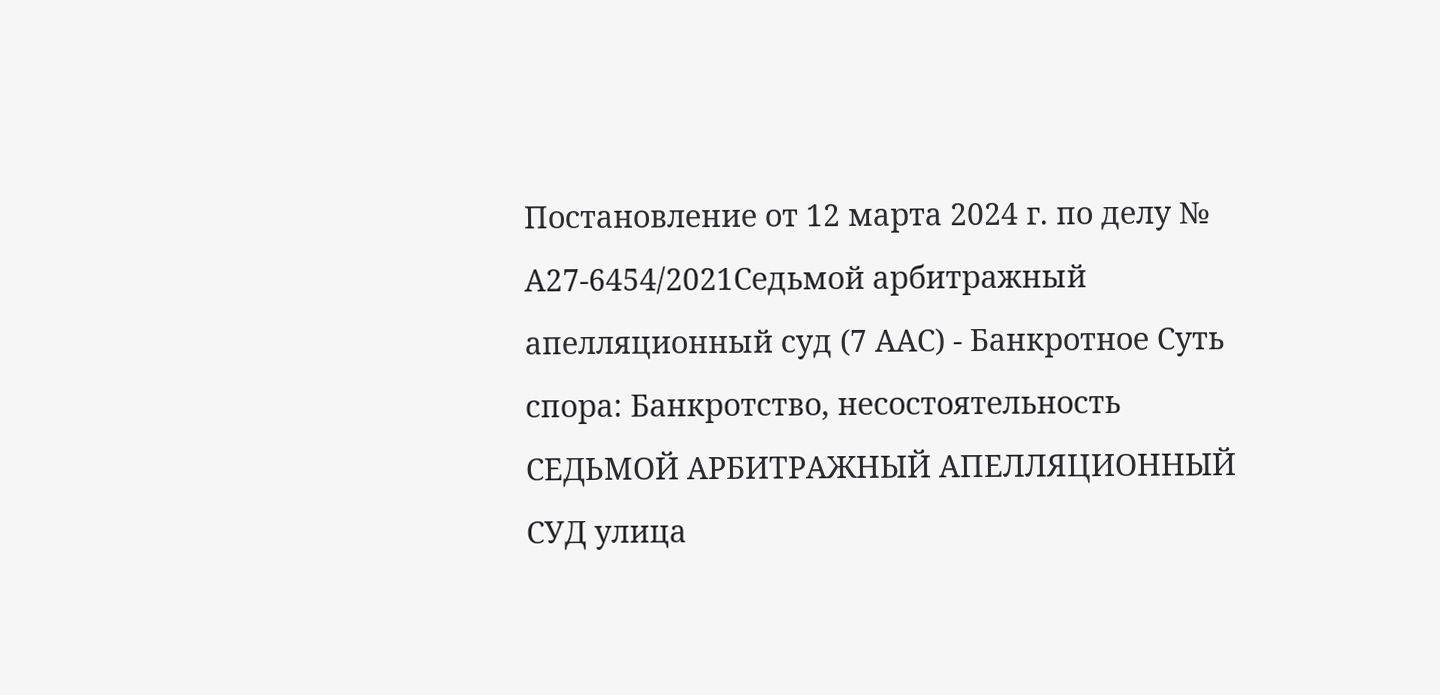Постановление от 12 марта 2024 г. по делу № А27-6454/2021Седьмой арбитражный апелляционный суд (7 ААС) - Банкротное Суть спора: Банкротство, несостоятельность СЕДЬМОЙ АРБИТРАЖНЫЙ АПЕЛЛЯЦИОННЫЙ СУД улица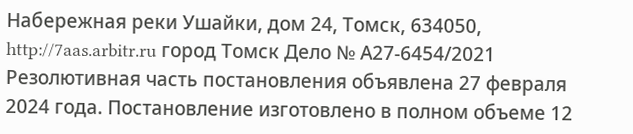Набережная реки Ушайки, дом 24, Томск, 634050, http://7aas.arbitr.ru город Томск Дело № А27-6454/2021 Резолютивная часть постановления объявлена 27 февраля 2024 года. Постановление изготовлено в полном объеме 12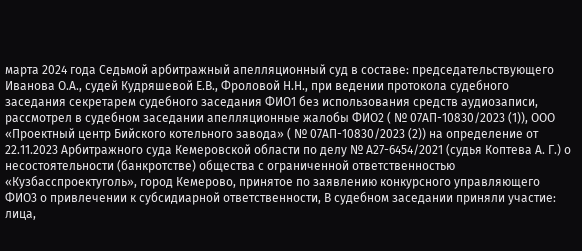марта 2024 года Седьмой арбитражный апелляционный суд в составе: председательствующего Иванова О.А., судей Кудряшевой Е.В., Фроловой Н.Н., при ведении протокола судебного заседания секретарем судебного заседания ФИО1 без использования средств аудиозаписи, рассмотрел в судебном заседании апелляционные жалобы ФИО2 ( № 07АП-10830/2023 (1)), ООО «Проектный центр Бийского котельного завода» ( № 07АП-10830/2023 (2)) на определение от 22.11.2023 Арбитражного суда Кемеровской области по делу № А27-6454/2021 (судья Коптева А. Г.) о несостоятельности (банкротстве) общества с ограниченной ответственностью «Кузбасспроектуголь», город Кемерово, принятое по заявлению конкурсного управляющего ФИО3 о привлечении к субсидиарной ответственности, В судебном заседании приняли участие: лица,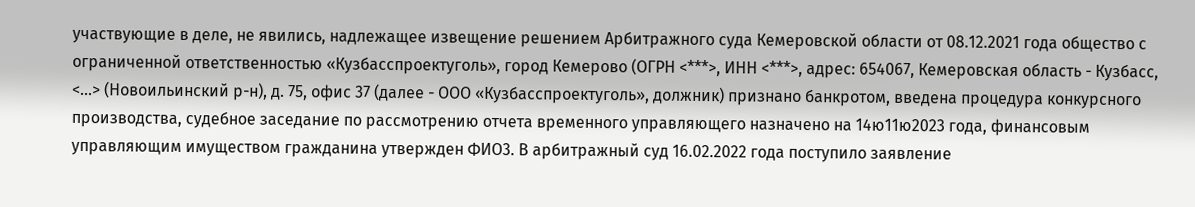участвующие в деле, не явились, надлежащее извещение решением Арбитражного суда Кемеровской области от 08.12.2021 года общество с ограниченной ответственностью «Кузбасспроектуголь», город Кемерово (ОГРН <***>, ИНН <***>, адрес: 654067, Кемеровская область - Кузбасс, <...> (Новоильинский р-н), д. 75, офис 37 (далее - ООО «Кузбасспроектуголь», должник) признано банкротом, введена процедура конкурсного производства, судебное заседание по рассмотрению отчета временного управляющего назначено на 14ю11ю2023 года, финансовым управляющим имуществом гражданина утвержден ФИО3. В арбитражный суд 16.02.2022 года поступило заявление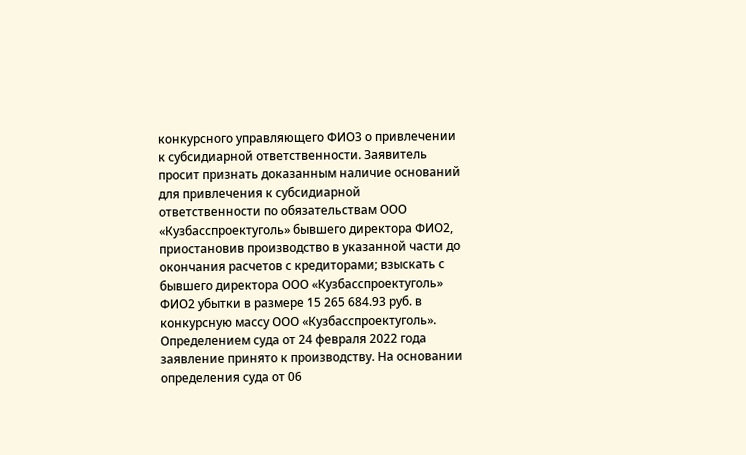конкурсного управляющего ФИО3 о привлечении к субсидиарной ответственности. Заявитель просит признать доказанным наличие оснований для привлечения к субсидиарной ответственности по обязательствам ООО «Кузбасспроектуголь» бывшего директора ФИО2, приостановив производство в указанной части до окончания расчетов с кредиторами; взыскать с бывшего директора ООО «Кузбасспроектуголь» ФИО2 убытки в размере 15 265 684.93 руб. в конкурсную массу ООО «Кузбасспроектуголь». Определением суда от 24 февраля 2022 года заявление принято к производству. На основании определения суда от 06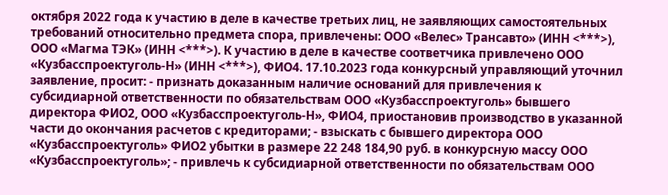октября 2022 года к участию в деле в качестве третьих лиц, не заявляющих самостоятельных требований относительно предмета спора, привлечены: ООО «Велес» Трансавто» (ИНН <***>), ООО «Магма ТЭК» (ИНН <***>). К участию в деле в качестве соответчика привлечено ООО «Кузбасспроектуголь-Н» (ИНН <***>), ФИО4. 17.10.2023 года конкурсный управляющий уточнил заявление, просит: - признать доказанным наличие оснований для привлечения к субсидиарной ответственности по обязательствам ООО «Кузбасспроектуголь» бывшего директора ФИО2, ООО «Кузбасспроектуголь-Н», ФИО4, приостановив производство в указанной части до окончания расчетов с кредиторами; - взыскать с бывшего директора ООО «Кузбасспроектуголь» ФИО2 убытки в размере 22 248 184,90 руб. в конкурсную массу ООО «Кузбасспроектуголь»; - привлечь к субсидиарной ответственности по обязательствам ООО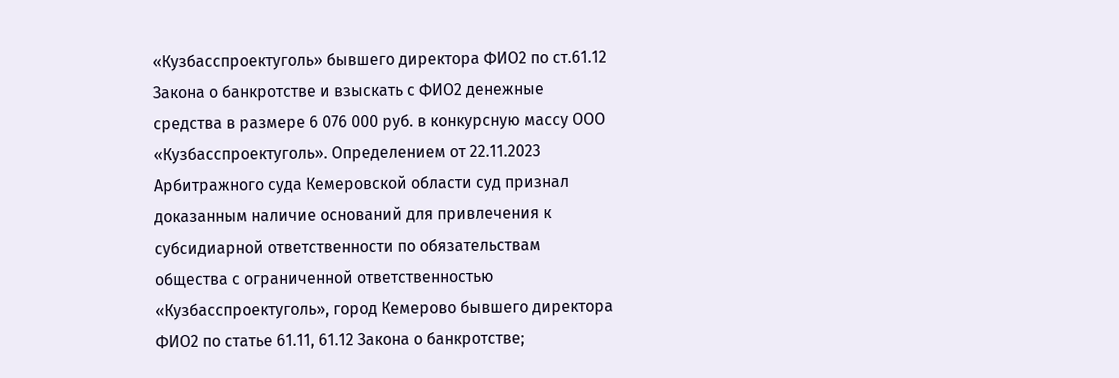«Кузбасспроектуголь» бывшего директора ФИО2 по ст.61.12 Закона о банкротстве и взыскать с ФИО2 денежные средства в размере 6 076 000 руб. в конкурсную массу ООО «Кузбасспроектуголь». Определением от 22.11.2023 Арбитражного суда Кемеровской области суд признал доказанным наличие оснований для привлечения к субсидиарной ответственности по обязательствам общества с ограниченной ответственностью «Кузбасспроектуголь», город Кемерово бывшего директора ФИО2 по статье 61.11, 61.12 Закона о банкротстве;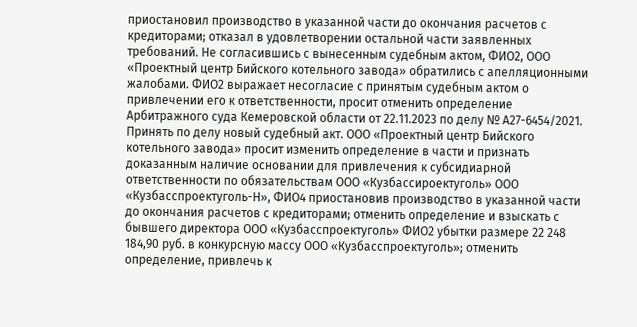приостановил производство в указанной части до окончания расчетов с кредиторами; отказал в удовлетворении остальной части заявленных требований. Не согласившись с вынесенным судебным актом, ФИО2, ООО «Проектный центр Бийского котельного завода» обратились с апелляционными жалобами. ФИО2 выражает несогласие с принятым судебным актом о привлечении его к ответственности, просит отменить определение Арбитражного суда Кемеровской области от 22.11.2023 по делу № А27-6454/2021. Принять по делу новый судебный акт. ООО «Проектный центр Бийского котельного завода» просит изменить определение в части и признать доказанным наличие основании для привлечения к субсидиарной ответственности по обязательствам ООО «Кузбассироектуголь» ООО «Кузбасспроектуголь-Н», ФИО4 приостановив производство в указанной части до окончания расчетов с кредиторами; отменить определение и взыскать с бывшего директора ООО «Кузбасспроектуголь» ФИО2 убытки размере 22 248 184,90 руб. в конкурсную массу ООО «Кузбасспроектуголь»; отменить определение, привлечь к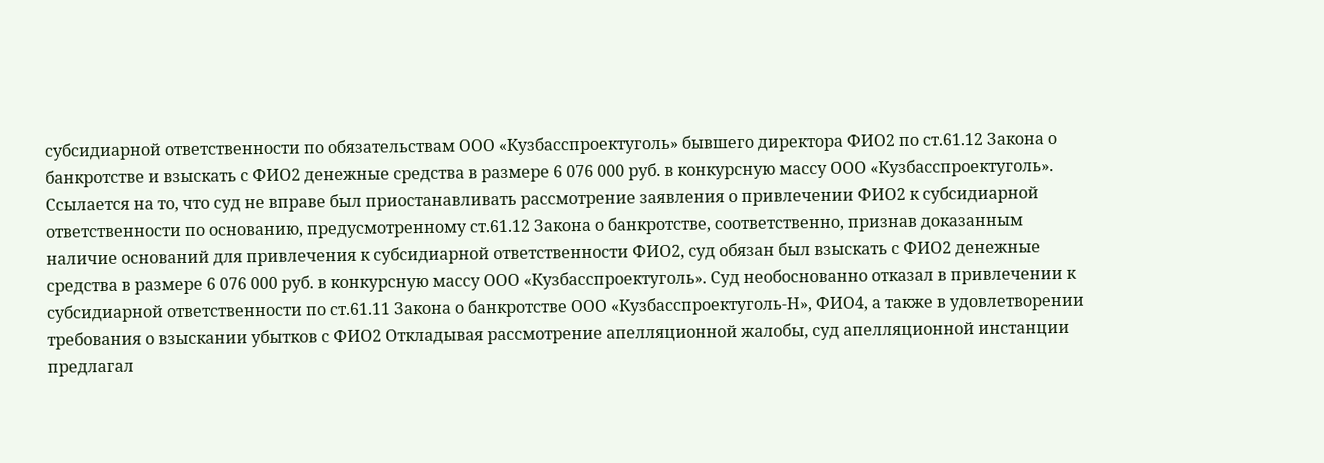субсидиарной ответственности по обязательствам ООО «Кузбасспроектуголь» бывшего директора ФИО2 по ст.61.12 Закона о банкротстве и взыскать с ФИО2 денежные средства в размере 6 076 000 руб. в конкурсную массу ООО «Кузбасспроектуголь». Ссылается на то, что суд не вправе был приостанавливать рассмотрение заявления о привлечении ФИО2 к субсидиарной ответственности по основанию, предусмотренному ст.61.12 Закона о банкротстве, соответственно, признав доказанным наличие оснований для привлечения к субсидиарной ответственности ФИО2, суд обязан был взыскать с ФИО2 денежные средства в размере 6 076 000 руб. в конкурсную массу ООО «Кузбасспроектуголь». Суд необоснованно отказал в привлечении к субсидиарной ответственности по ст.61.11 Закона о банкротстве ООО «Кузбасспроектуголь-Н», ФИО4, а также в удовлетворении требования о взыскании убытков с ФИО2 Откладывая рассмотрение апелляционной жалобы, суд апелляционной инстанции предлагал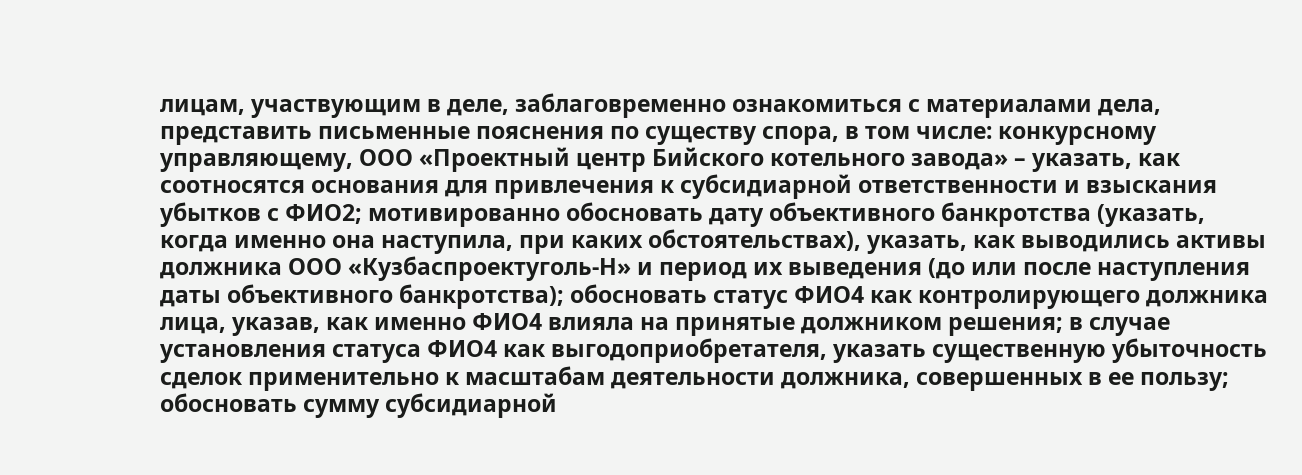лицам, участвующим в деле, заблаговременно ознакомиться с материалами дела, представить письменные пояснения по существу спора, в том числе: конкурсному управляющему, ООО «Проектный центр Бийского котельного завода» – указать, как соотносятся основания для привлечения к субсидиарной ответственности и взыскания убытков с ФИО2; мотивированно обосновать дату объективного банкротства (указать, когда именно она наступила, при каких обстоятельствах), указать, как выводились активы должника ООО «Кузбаспроектуголь-Н» и период их выведения (до или после наступления даты объективного банкротства); обосновать статус ФИО4 как контролирующего должника лица, указав, как именно ФИО4 влияла на принятые должником решения; в случае установления статуса ФИО4 как выгодоприобретателя, указать существенную убыточность сделок применительно к масштабам деятельности должника, совершенных в ее пользу; обосновать сумму субсидиарной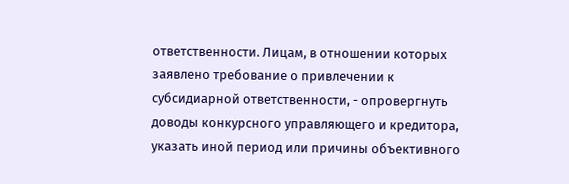ответственности. Лицам, в отношении которых заявлено требование о привлечении к субсидиарной ответственности, - опровергнуть доводы конкурсного управляющего и кредитора, указать иной период или причины объективного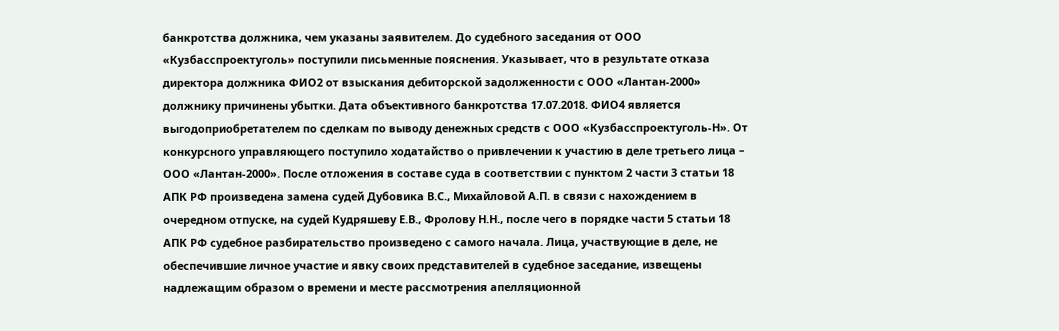банкротства должника, чем указаны заявителем. До судебного заседания от ООО «Кузбасспроектуголь» поступили письменные пояснения. Указывает, что в результате отказа директора должника ФИО2 от взыскания дебиторской задолженности с ООО «Лантан-2000» должнику причинены убытки. Дата объективного банкротства 17.07.2018. ФИО4 является выгодоприобретателем по сделкам по выводу денежных средств с ООО «Кузбасспроектуголь-Н». От конкурсного управляющего поступило ходатайство о привлечении к участию в деле третьего лица – ООО «Лантан-2000». После отложения в составе суда в соответствии с пунктом 2 части 3 статьи 18 АПК РФ произведена замена судей Дубовика В.С., Михайловой А.П. в связи с нахождением в очередном отпуске, на судей Кудряшеву Е.В., Фролову Н.Н., после чего в порядке части 5 статьи 18 АПК РФ судебное разбирательство произведено с самого начала. Лица, участвующие в деле, не обеспечившие личное участие и явку своих представителей в судебное заседание, извещены надлежащим образом о времени и месте рассмотрения апелляционной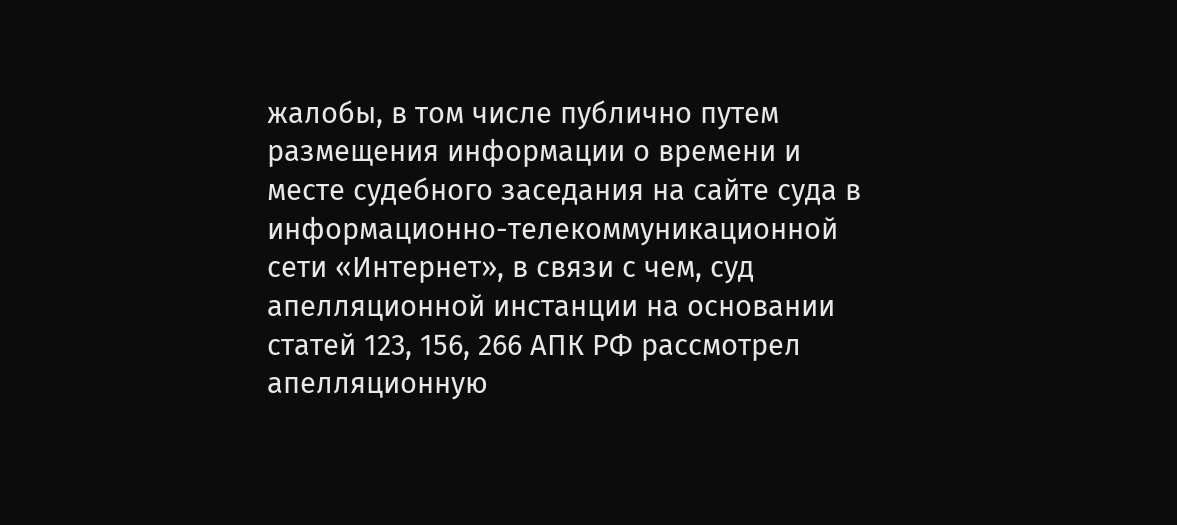жалобы, в том числе публично путем размещения информации о времени и месте судебного заседания на сайте суда в информационно-телекоммуникационной сети «Интернет», в связи с чем, суд апелляционной инстанции на основании статей 123, 156, 266 АПК РФ рассмотрел апелляционную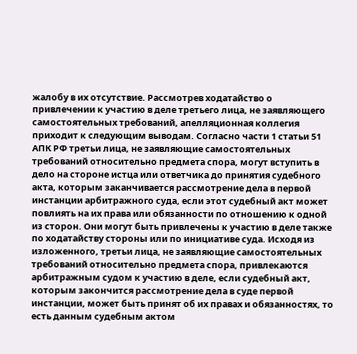жалобу в их отсутствие. Рассмотрев ходатайство о привлечении к участию в деле третьего лица, не заявляющего самостоятельных требований, апелляционная коллегия приходит к следующим выводам. Согласно части 1 статьи 51 АПК РФ третьи лица, не заявляющие самостоятельных требований относительно предмета спора, могут вступить в дело на стороне истца или ответчика до принятия судебного акта, которым заканчивается рассмотрение дела в первой инстанции арбитражного суда, если этот судебный акт может повлиять на их права или обязанности по отношению к одной из сторон. Они могут быть привлечены к участию в деле также по ходатайству стороны или по инициативе суда. Исходя из изложенного, третьи лица, не заявляющие самостоятельных требований относительно предмета спора, привлекаются арбитражным судом к участию в деле, если судебный акт, которым закончится рассмотрение дела в суде первой инстанции, может быть принят об их правах и обязанностях, то есть данным судебным актом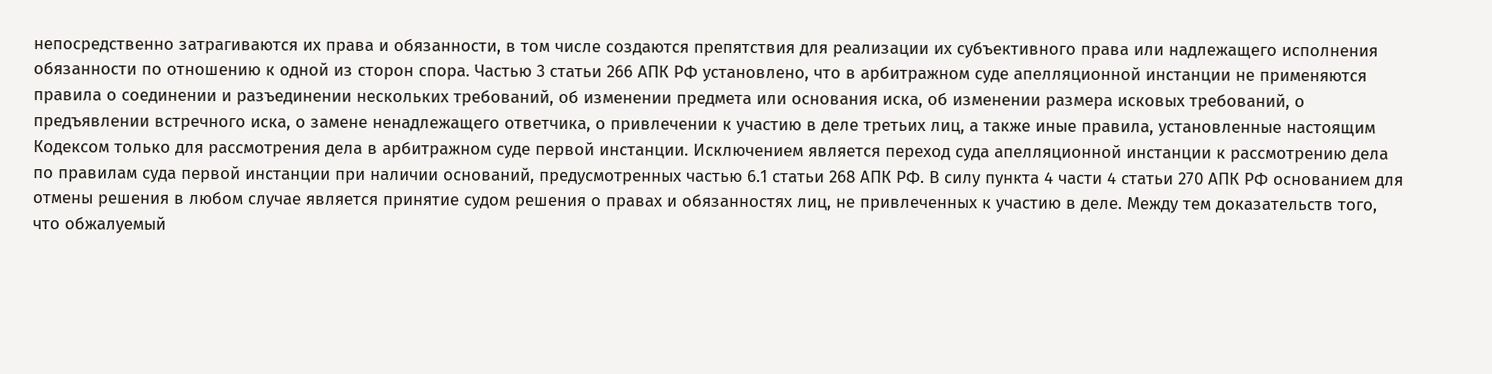непосредственно затрагиваются их права и обязанности, в том числе создаются препятствия для реализации их субъективного права или надлежащего исполнения обязанности по отношению к одной из сторон спора. Частью 3 статьи 266 АПК РФ установлено, что в арбитражном суде апелляционной инстанции не применяются правила о соединении и разъединении нескольких требований, об изменении предмета или основания иска, об изменении размера исковых требований, о предъявлении встречного иска, о замене ненадлежащего ответчика, о привлечении к участию в деле третьих лиц, а также иные правила, установленные настоящим Кодексом только для рассмотрения дела в арбитражном суде первой инстанции. Исключением является переход суда апелляционной инстанции к рассмотрению дела по правилам суда первой инстанции при наличии оснований, предусмотренных частью 6.1 статьи 268 АПК РФ. В силу пункта 4 части 4 статьи 270 АПК РФ основанием для отмены решения в любом случае является принятие судом решения о правах и обязанностях лиц, не привлеченных к участию в деле. Между тем доказательств того, что обжалуемый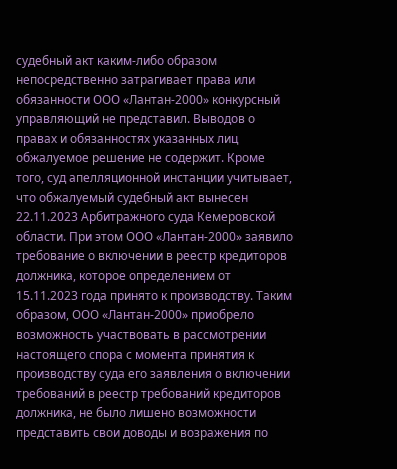судебный акт каким-либо образом непосредственно затрагивает права или обязанности ООО «Лантан-2000» конкурсный управляющий не представил. Выводов о правах и обязанностях указанных лиц обжалуемое решение не содержит. Кроме того, суд апелляционной инстанции учитывает, что обжалуемый судебный акт вынесен 22.11.2023 Арбитражного суда Кемеровской области. При этом ООО «Лантан-2000» заявило требование о включении в реестр кредиторов должника, которое определением от 15.11.2023 года принято к производству. Таким образом, ООО «Лантан-2000» приобрело возможность участвовать в рассмотрении настоящего спора с момента принятия к производству суда его заявления о включении требований в реестр требований кредиторов должника, не было лишено возможности представить свои доводы и возражения по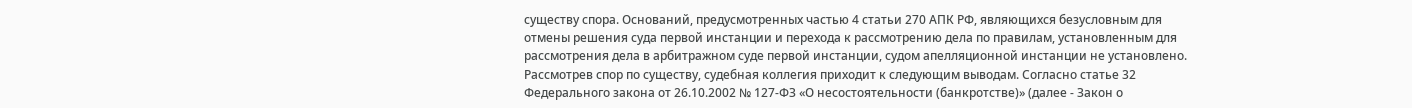существу спора. Оснований, предусмотренных частью 4 статьи 270 АПК РФ, являющихся безусловным для отмены решения суда первой инстанции и перехода к рассмотрению дела по правилам, установленным для рассмотрения дела в арбитражном суде первой инстанции, судом апелляционной инстанции не установлено. Рассмотрев спор по существу, судебная коллегия приходит к следующим выводам. Согласно статье 32 Федерального закона от 26.10.2002 № 127-ФЗ «О несостоятельности (банкротстве)» (далее - Закон о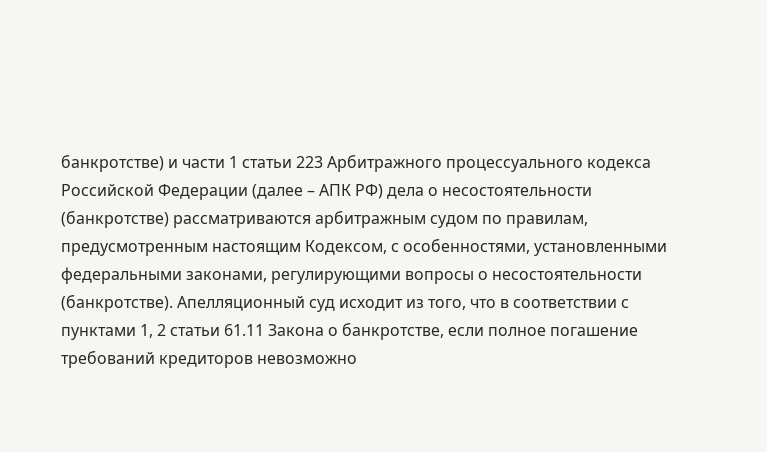банкротстве) и части 1 статьи 223 Арбитражного процессуального кодекса Российской Федерации (далее – АПК РФ) дела о несостоятельности (банкротстве) рассматриваются арбитражным судом по правилам, предусмотренным настоящим Кодексом, с особенностями, установленными федеральными законами, регулирующими вопросы о несостоятельности (банкротстве). Апелляционный суд исходит из того, что в соответствии с пунктами 1, 2 статьи 61.11 Закона о банкротстве, если полное погашение требований кредиторов невозможно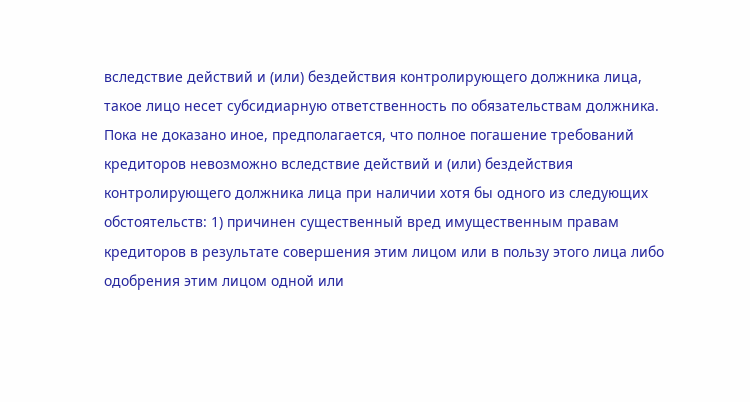вследствие действий и (или) бездействия контролирующего должника лица, такое лицо несет субсидиарную ответственность по обязательствам должника. Пока не доказано иное, предполагается, что полное погашение требований кредиторов невозможно вследствие действий и (или) бездействия контролирующего должника лица при наличии хотя бы одного из следующих обстоятельств: 1) причинен существенный вред имущественным правам кредиторов в результате совершения этим лицом или в пользу этого лица либо одобрения этим лицом одной или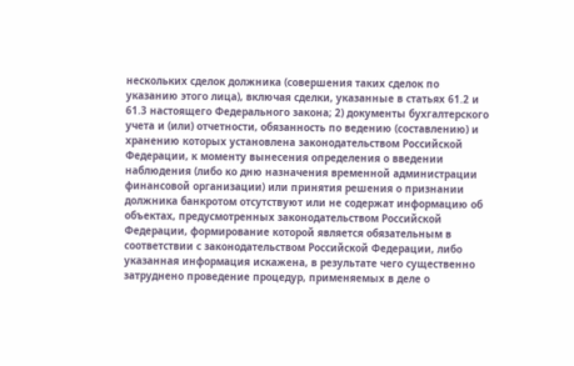нескольких сделок должника (совершения таких сделок по указанию этого лица), включая сделки, указанные в статьях 61.2 и 61.3 настоящего Федерального закона; 2) документы бухгалтерского учета и (или) отчетности, обязанность по ведению (составлению) и хранению которых установлена законодательством Российской Федерации, к моменту вынесения определения о введении наблюдения (либо ко дню назначения временной администрации финансовой организации) или принятия решения о признании должника банкротом отсутствуют или не содержат информацию об объектах, предусмотренных законодательством Российской Федерации, формирование которой является обязательным в соответствии с законодательством Российской Федерации, либо указанная информация искажена, в результате чего существенно затруднено проведение процедур, применяемых в деле о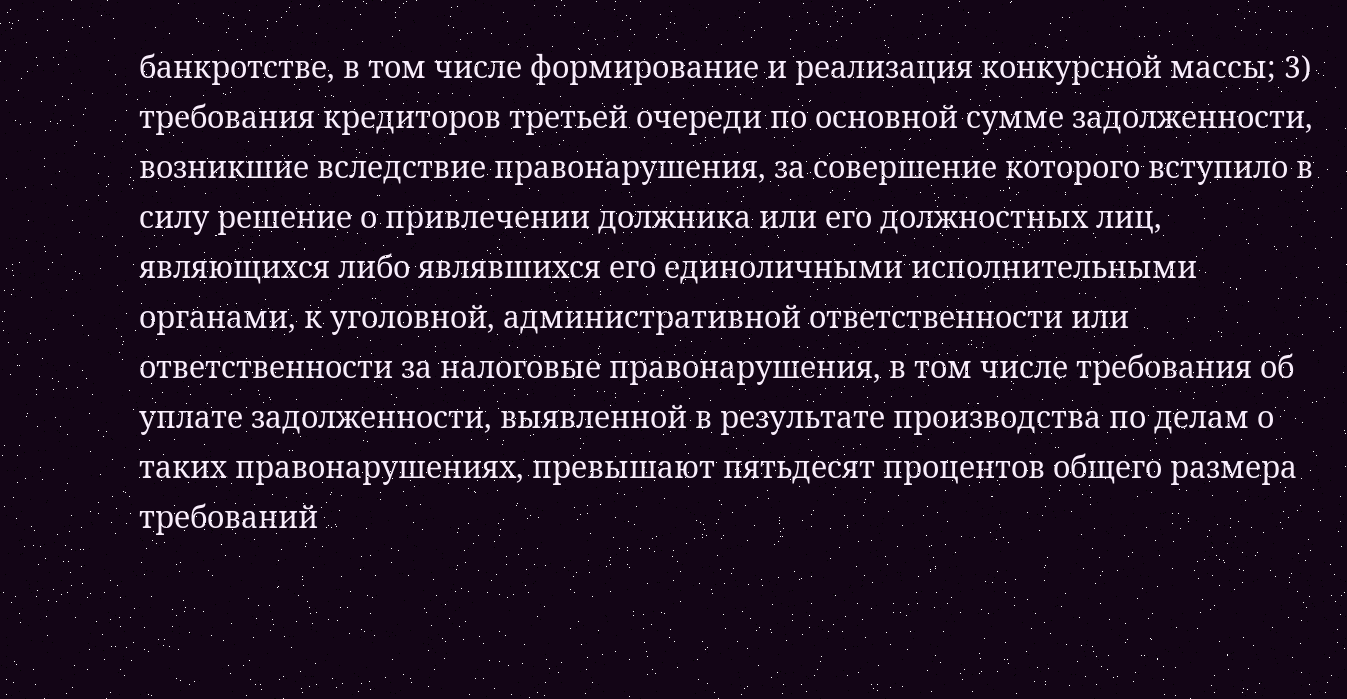банкротстве, в том числе формирование и реализация конкурсной массы; 3) требования кредиторов третьей очереди по основной сумме задолженности, возникшие вследствие правонарушения, за совершение которого вступило в силу решение о привлечении должника или его должностных лиц, являющихся либо являвшихся его единоличными исполнительными органами, к уголовной, административной ответственности или ответственности за налоговые правонарушения, в том числе требования об уплате задолженности, выявленной в результате производства по делам о таких правонарушениях, превышают пятьдесят процентов общего размера требований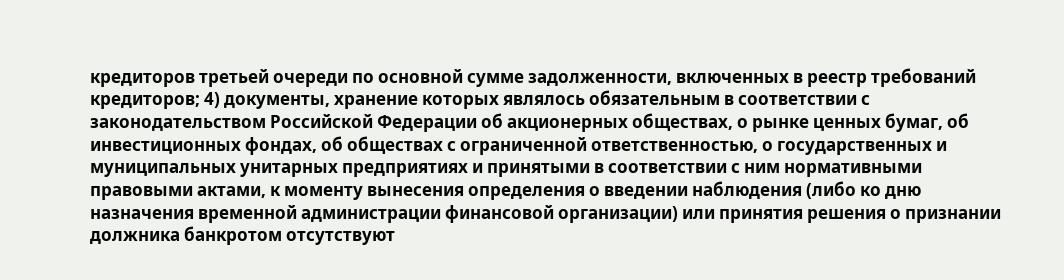кредиторов третьей очереди по основной сумме задолженности, включенных в реестр требований кредиторов; 4) документы, хранение которых являлось обязательным в соответствии с законодательством Российской Федерации об акционерных обществах, о рынке ценных бумаг, об инвестиционных фондах, об обществах с ограниченной ответственностью, о государственных и муниципальных унитарных предприятиях и принятыми в соответствии с ним нормативными правовыми актами, к моменту вынесения определения о введении наблюдения (либо ко дню назначения временной администрации финансовой организации) или принятия решения о признании должника банкротом отсутствуют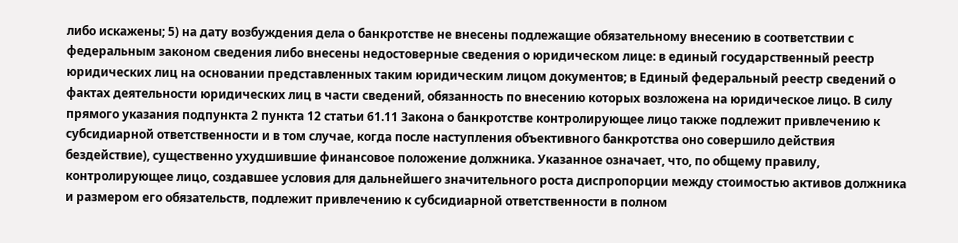либо искажены; 5) на дату возбуждения дела о банкротстве не внесены подлежащие обязательному внесению в соответствии с федеральным законом сведения либо внесены недостоверные сведения о юридическом лице: в единый государственный реестр юридических лиц на основании представленных таким юридическим лицом документов; в Единый федеральный реестр сведений о фактах деятельности юридических лиц в части сведений, обязанность по внесению которых возложена на юридическое лицо. В силу прямого указания подпункта 2 пункта 12 статьи 61.11 Закона о банкротстве контролирующее лицо также подлежит привлечению к субсидиарной ответственности и в том случае, когда после наступления объективного банкротства оно совершило действия бездействие), существенно ухудшившие финансовое положение должника. Указанное означает, что, по общему правилу, контролирующее лицо, создавшее условия для дальнейшего значительного роста диспропорции между стоимостью активов должника и размером его обязательств, подлежит привлечению к субсидиарной ответственности в полном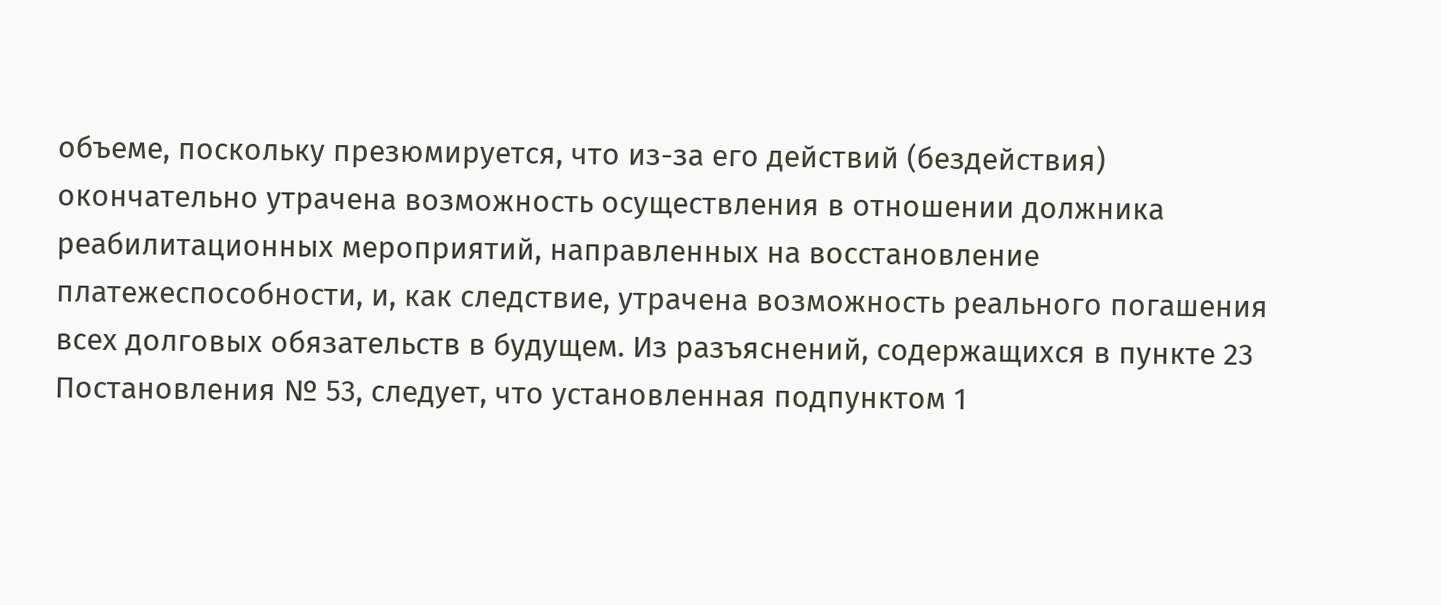объеме, поскольку презюмируется, что из-за его действий (бездействия) окончательно утрачена возможность осуществления в отношении должника реабилитационных мероприятий, направленных на восстановление платежеспособности, и, как следствие, утрачена возможность реального погашения всех долговых обязательств в будущем. Из разъяснений, содержащихся в пункте 23 Постановления № 53, следует, что установленная подпунктом 1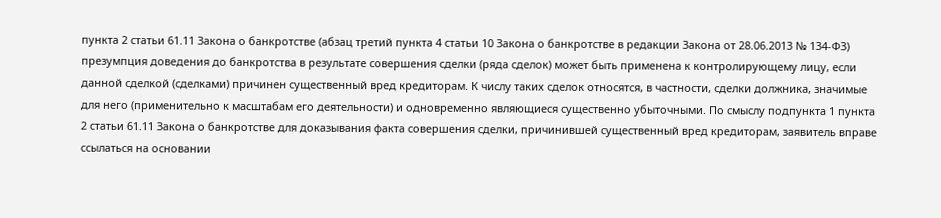пункта 2 статьи 61.11 Закона о банкротстве (абзац третий пункта 4 статьи 10 Закона о банкротстве в редакции Закона от 28.06.2013 № 134-ФЗ) презумпция доведения до банкротства в результате совершения сделки (ряда сделок) может быть применена к контролирующему лицу, если данной сделкой (сделками) причинен существенный вред кредиторам. К числу таких сделок относятся, в частности, сделки должника, значимые для него (применительно к масштабам его деятельности) и одновременно являющиеся существенно убыточными. По смыслу подпункта 1 пункта 2 статьи 61.11 Закона о банкротстве для доказывания факта совершения сделки, причинившей существенный вред кредиторам, заявитель вправе ссылаться на основании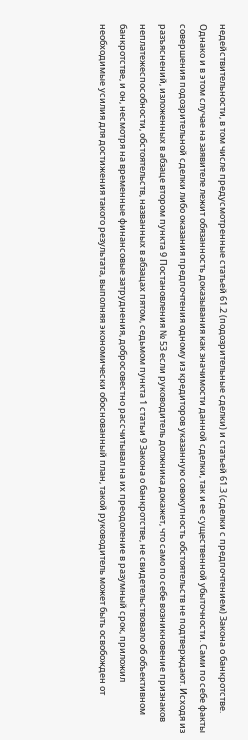недействительности, в том числе предусмотренные статьей 61.2 (подозрительные сделки) и статьей 61.3 (сделки с предпочтением) Закона о банкротстве. Однако и в этом случае на заявителе лежит обязанность доказывания как значимости данной сделки, так и ее существенной убыточности. Сами по себе факты совершения подозрительной сделки либо оказания предпочтения одному из кредиторов указанную совокупность обстоятельств не подтверждают. Исходя из разъяснений, изложенных в абзаце втором пункта 9 Постановления № 53 если руководитель должника докажет, что само по себе возникновение признаков неплатежеспособности, обстоятельств, названных в абзацах пятом, седьмом пункта 1 статьи 9 Закона о банкротстве, не свидетельствовало об объективном банкротстве, и он, несмотря на временные финансовые затруднения, добросовестно рассчитывал на их преодоление в разумный срок, приложил необходимые усилия для достижения такого результата, выполняя экономически обоснованный план, такой руководитель может быть освобожден от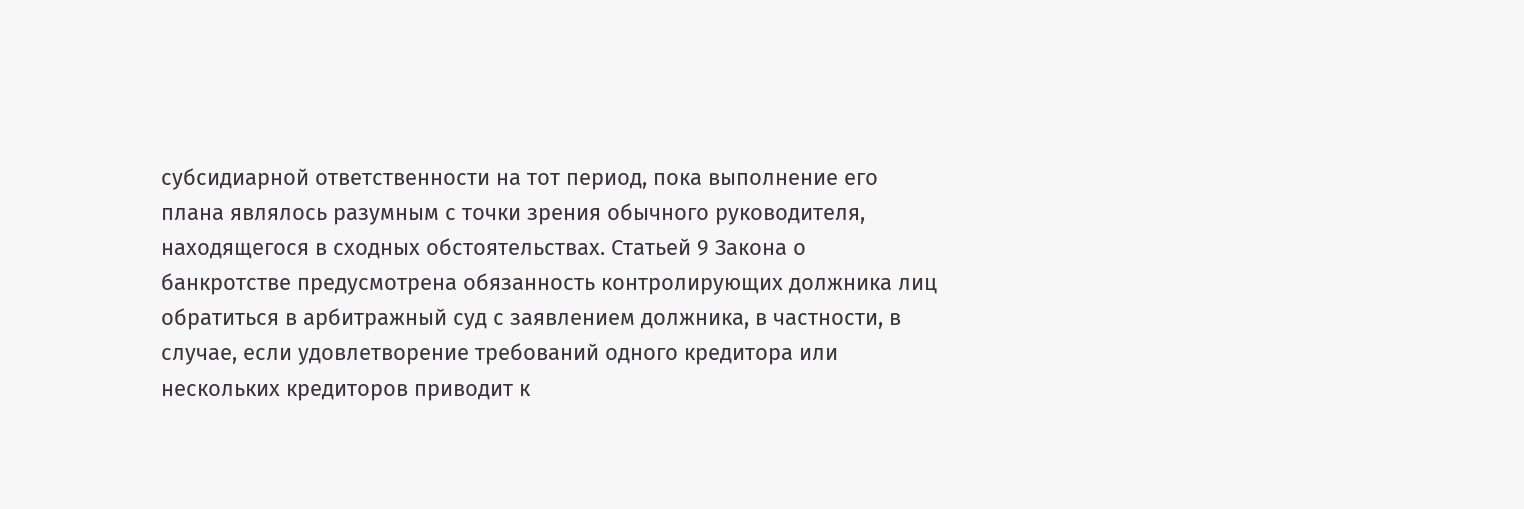субсидиарной ответственности на тот период, пока выполнение его плана являлось разумным с точки зрения обычного руководителя, находящегося в сходных обстоятельствах. Статьей 9 Закона о банкротстве предусмотрена обязанность контролирующих должника лиц обратиться в арбитражный суд с заявлением должника, в частности, в случае, если удовлетворение требований одного кредитора или нескольких кредиторов приводит к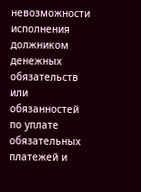невозможности исполнения должником денежных обязательств или обязанностей по уплате обязательных платежей и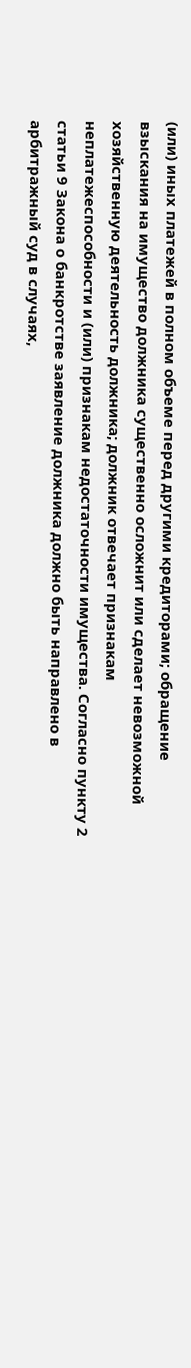(или) иных платежей в полном объеме перед другими кредиторами; обращение взыскания на имущество должника существенно осложнит или сделает невозможной хозяйственную деятельность должника; должник отвечает признакам неплатежеспособности и (или) признакам недостаточности имущества. Согласно пункту 2 статьи 9 Закона о банкротстве заявление должника должно быть направлено в арбитражный суд в случаях,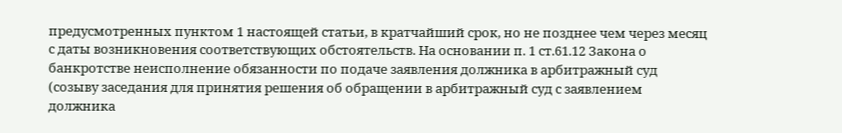предусмотренных пунктом 1 настоящей статьи, в кратчайший срок, но не позднее чем через месяц с даты возникновения соответствующих обстоятельств. На основании п. 1 ст.61.12 Закона о банкротстве неисполнение обязанности по подаче заявления должника в арбитражный суд (созыву заседания для принятия решения об обращении в арбитражный суд с заявлением должника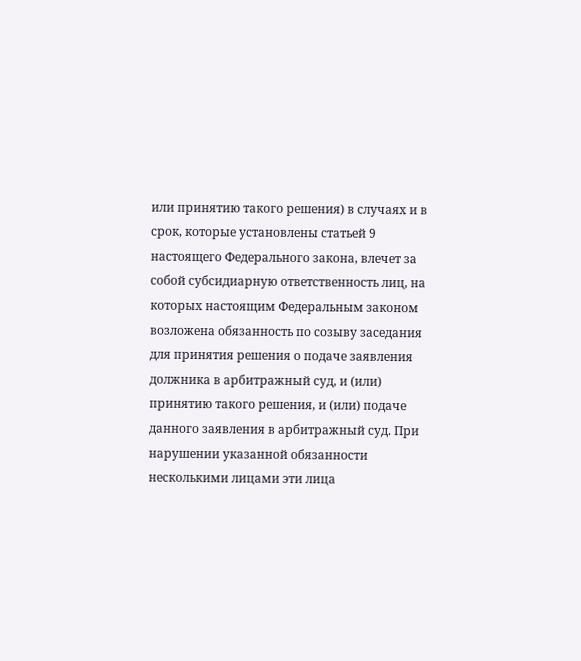или принятию такого решения) в случаях и в срок, которые установлены статьей 9 настоящего Федерального закона, влечет за собой субсидиарную ответственность лиц, на которых настоящим Федеральным законом возложена обязанность по созыву заседания для принятия решения о подаче заявления должника в арбитражный суд, и (или) принятию такого решения, и (или) подаче данного заявления в арбитражный суд. При нарушении указанной обязанности несколькими лицами эти лица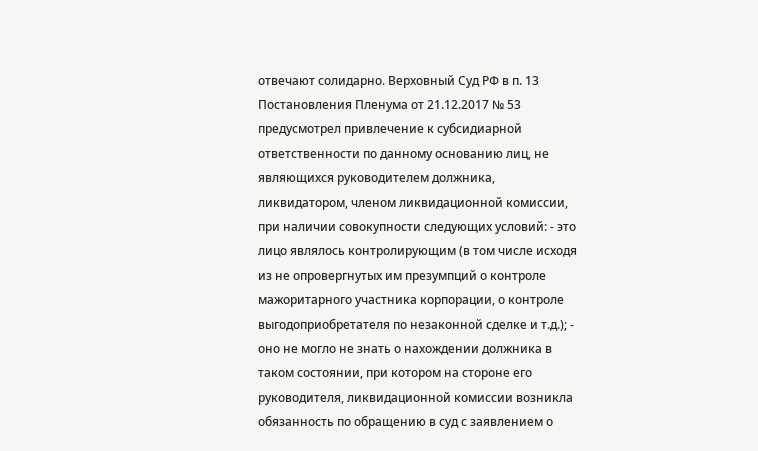отвечают солидарно. Верховный Суд РФ в п. 13 Постановления Пленума от 21.12.2017 № 53 предусмотрел привлечение к субсидиарной ответственности по данному основанию лиц, не являющихся руководителем должника, ликвидатором, членом ликвидационной комиссии, при наличии совокупности следующих условий: - это лицо являлось контролирующим (в том числе исходя из не опровергнутых им презумпций о контроле мажоритарного участника корпорации, о контроле выгодоприобретателя по незаконной сделке и т.д.); - оно не могло не знать о нахождении должника в таком состоянии, при котором на стороне его руководителя, ликвидационной комиссии возникла обязанность по обращению в суд с заявлением о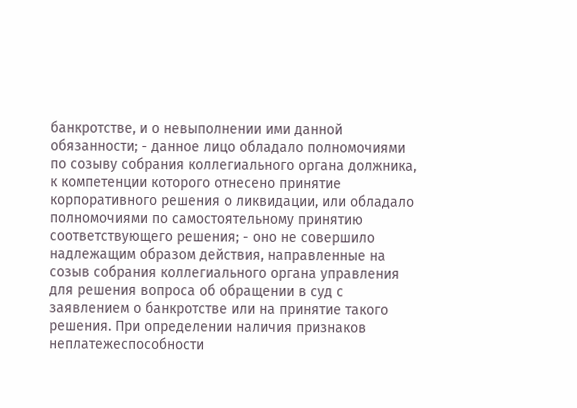банкротстве, и о невыполнении ими данной обязанности; - данное лицо обладало полномочиями по созыву собрания коллегиального органа должника, к компетенции которого отнесено принятие корпоративного решения о ликвидации, или обладало полномочиями по самостоятельному принятию соответствующего решения; - оно не совершило надлежащим образом действия, направленные на созыв собрания коллегиального органа управления для решения вопроса об обращении в суд с заявлением о банкротстве или на принятие такого решения. При определении наличия признаков неплатежеспособности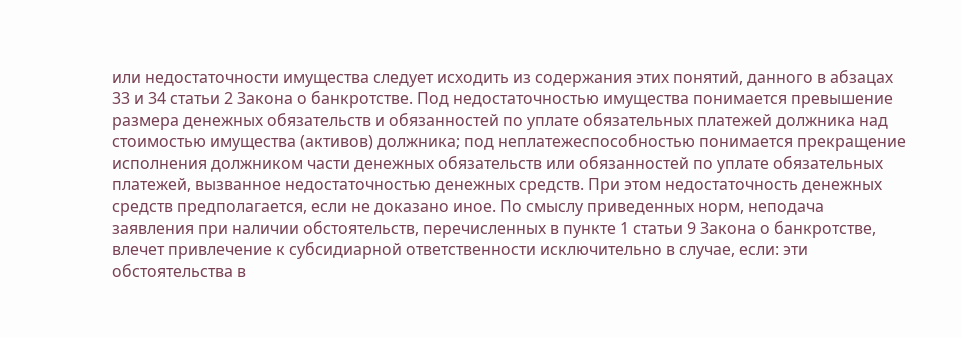или недостаточности имущества следует исходить из содержания этих понятий, данного в абзацах 33 и 34 статьи 2 Закона о банкротстве. Под недостаточностью имущества понимается превышение размера денежных обязательств и обязанностей по уплате обязательных платежей должника над стоимостью имущества (активов) должника; под неплатежеспособностью понимается прекращение исполнения должником части денежных обязательств или обязанностей по уплате обязательных платежей, вызванное недостаточностью денежных средств. При этом недостаточность денежных средств предполагается, если не доказано иное. По смыслу приведенных норм, неподача заявления при наличии обстоятельств, перечисленных в пункте 1 статьи 9 Закона о банкротстве, влечет привлечение к субсидиарной ответственности исключительно в случае, если: эти обстоятельства в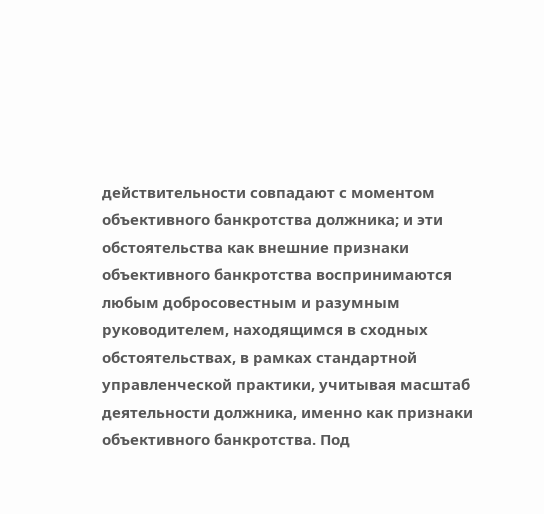действительности совпадают с моментом объективного банкротства должника; и эти обстоятельства как внешние признаки объективного банкротства воспринимаются любым добросовестным и разумным руководителем, находящимся в сходных обстоятельствах, в рамках стандартной управленческой практики, учитывая масштаб деятельности должника, именно как признаки объективного банкротства. Под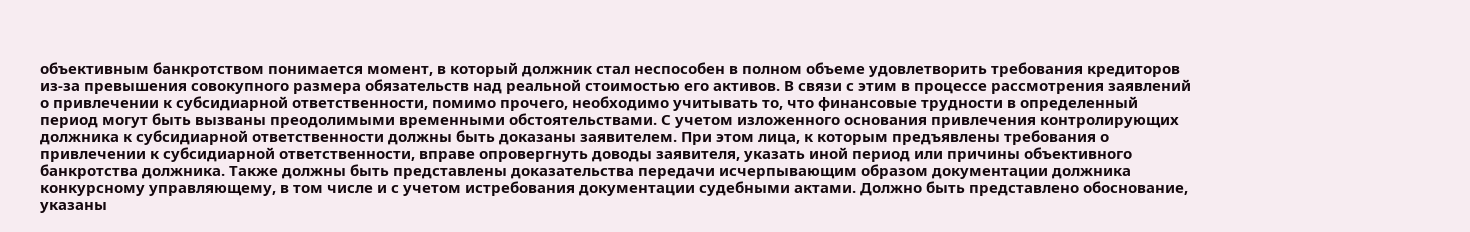объективным банкротством понимается момент, в который должник стал неспособен в полном объеме удовлетворить требования кредиторов из-за превышения совокупного размера обязательств над реальной стоимостью его активов. В связи с этим в процессе рассмотрения заявлений о привлечении к субсидиарной ответственности, помимо прочего, необходимо учитывать то, что финансовые трудности в определенный период могут быть вызваны преодолимыми временными обстоятельствами. С учетом изложенного основания привлечения контролирующих должника к субсидиарной ответственности должны быть доказаны заявителем. При этом лица, к которым предъявлены требования о привлечении к субсидиарной ответственности, вправе опровергнуть доводы заявителя, указать иной период или причины объективного банкротства должника. Также должны быть представлены доказательства передачи исчерпывающим образом документации должника конкурсному управляющему, в том числе и с учетом истребования документации судебными актами. Должно быть представлено обоснование, указаны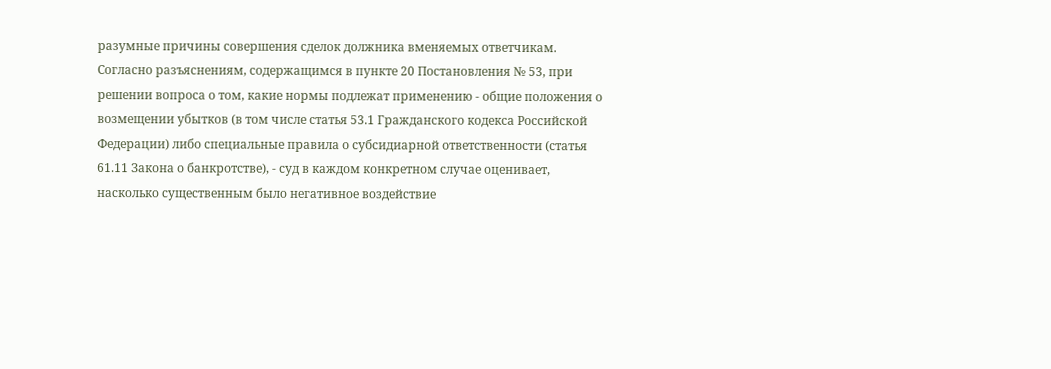разумные причины совершения сделок должника вменяемых ответчикам. Согласно разъяснениям, содержащимся в пункте 20 Постановления № 53, при решении вопроса о том, какие нормы подлежат применению - общие положения о возмещении убытков (в том числе статья 53.1 Гражданского кодекса Российской Федерации) либо специальные правила о субсидиарной ответственности (статья 61.11 Закона о банкротстве), - суд в каждом конкретном случае оценивает, насколько существенным было негативное воздействие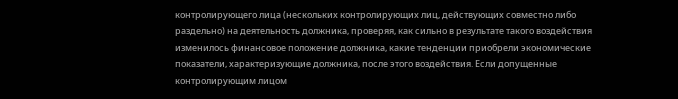контролирующего лица (нескольких контролирующих лиц, действующих совместно либо раздельно) на деятельность должника, проверяя, как сильно в результате такого воздействия изменилось финансовое положение должника, какие тенденции приобрели экономические показатели, характеризующие должника, после этого воздействия. Если допущенные контролирующим лицом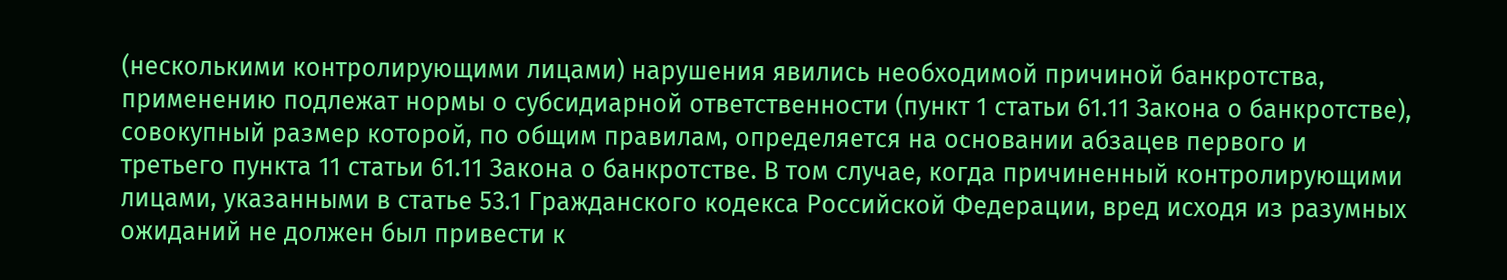(несколькими контролирующими лицами) нарушения явились необходимой причиной банкротства, применению подлежат нормы о субсидиарной ответственности (пункт 1 статьи 61.11 Закона о банкротстве), совокупный размер которой, по общим правилам, определяется на основании абзацев первого и третьего пункта 11 статьи 61.11 Закона о банкротстве. В том случае, когда причиненный контролирующими лицами, указанными в статье 53.1 Гражданского кодекса Российской Федерации, вред исходя из разумных ожиданий не должен был привести к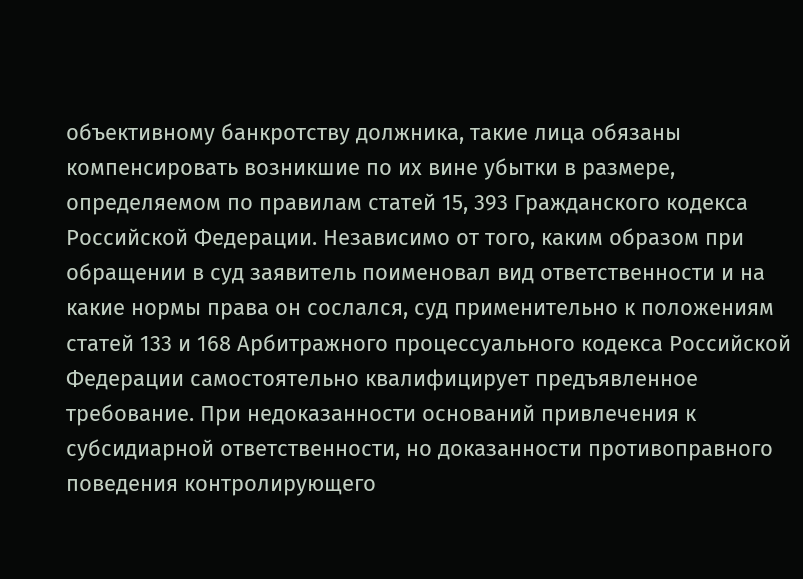объективному банкротству должника, такие лица обязаны компенсировать возникшие по их вине убытки в размере, определяемом по правилам статей 15, 393 Гражданского кодекса Российской Федерации. Независимо от того, каким образом при обращении в суд заявитель поименовал вид ответственности и на какие нормы права он сослался, суд применительно к положениям статей 133 и 168 Арбитражного процессуального кодекса Российской Федерации самостоятельно квалифицирует предъявленное требование. При недоказанности оснований привлечения к субсидиарной ответственности, но доказанности противоправного поведения контролирующего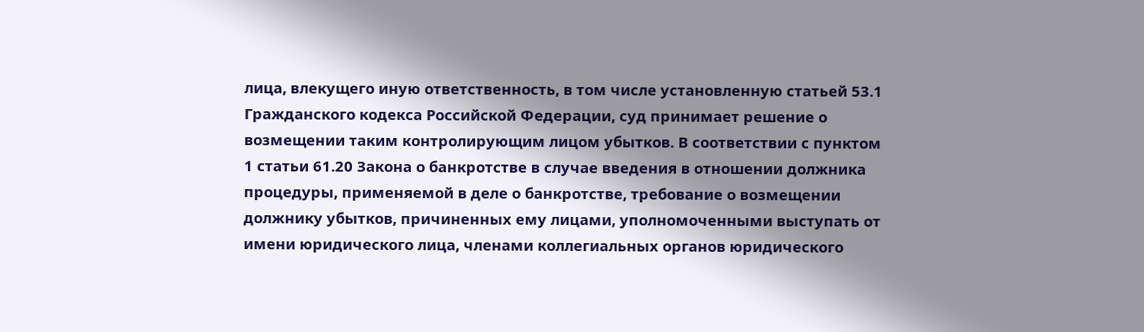лица, влекущего иную ответственность, в том числе установленную статьей 53.1 Гражданского кодекса Российской Федерации, суд принимает решение о возмещении таким контролирующим лицом убытков. В соответствии с пунктом 1 статьи 61.20 Закона о банкротстве в случае введения в отношении должника процедуры, применяемой в деле о банкротстве, требование о возмещении должнику убытков, причиненных ему лицами, уполномоченными выступать от имени юридического лица, членами коллегиальных органов юридического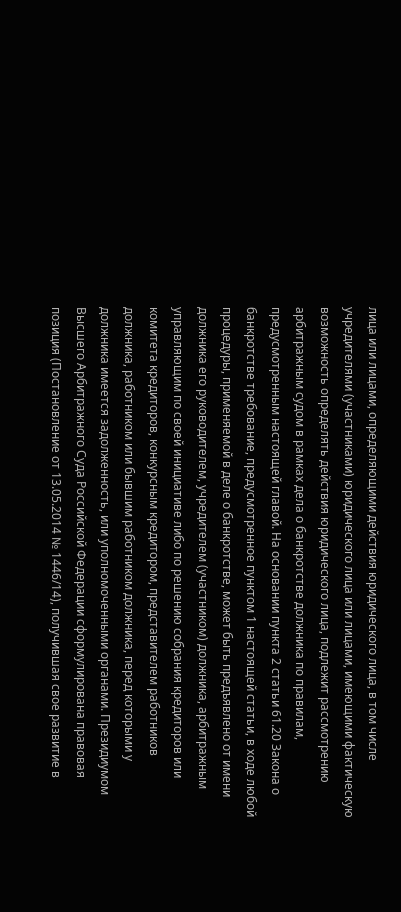лица или лицами, определяющими действия юридического лица, в том числе учредителями (участниками) юридического лица или лицами, имеющими фактическую возможность определять действия юридического лица, подлежит рассмотрению арбитражным судом в рамках дела о банкротстве должника по правилам, предусмотренным настоящей главой. На основании пункта 2 статьи 61.20 Закона о банкротстве требование, предусмотренное пунктом 1 настоящей статьи, в ходе любой процедуры, применяемой в деле о банкротстве, может быть предъявлено от имени должника его руководителем, учредителем (участником) должника, арбитражным управляющим по своей инициативе либо по решению собрания кредиторов или комитета кредиторов, конкурсным кредитором, представителем работников должника, работником или бывшим работником должника, перед которыми у должника имеется задолженность, или уполномоченными органами. Президиумом Высшего Арбитражного Суда Российской Федерации сформулирована правовая позиция (Постановление от 13.05.2014 № 1446/14), получившая свое развитие в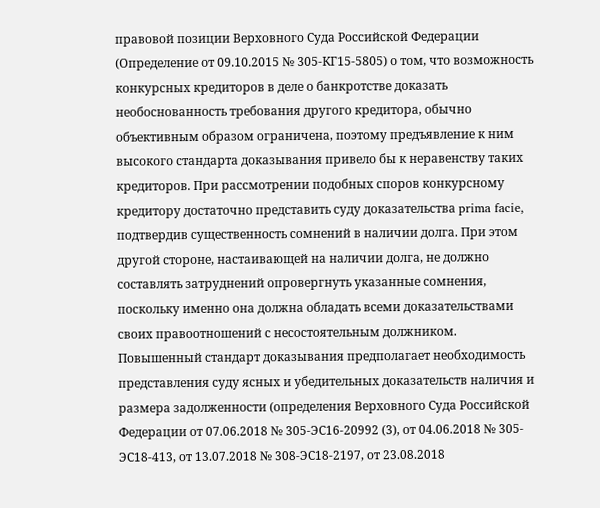правовой позиции Верховного Суда Российской Федерации (Определение от 09.10.2015 № 305-КГ15-5805) о том, что возможность конкурсных кредиторов в деле о банкротстве доказать необоснованность требования другого кредитора, обычно объективным образом ограничена, поэтому предъявление к ним высокого стандарта доказывания привело бы к неравенству таких кредиторов. При рассмотрении подобных споров конкурсному кредитору достаточно представить суду доказательства prima facie, подтвердив существенность сомнений в наличии долга. При этом другой стороне, настаивающей на наличии долга, не должно составлять затруднений опровергнуть указанные сомнения, поскольку именно она должна обладать всеми доказательствами своих правоотношений с несостоятельным должником. Повышенный стандарт доказывания предполагает необходимость представления суду ясных и убедительных доказательств наличия и размера задолженности (определения Верховного Суда Российской Федерации от 07.06.2018 № 305-ЭС16-20992 (3), от 04.06.2018 № 305-ЭС18-413, от 13.07.2018 № 308-ЭС18-2197, от 23.08.2018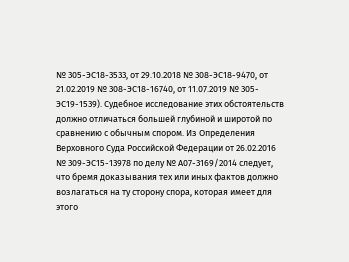№ 305-ЭС18-3533, от 29.10.2018 № 308-ЭС18-9470, от 21.02.2019 № 308-ЭС18-16740, от 11.07.2019 № 305-ЭС19-1539). Судебное исследование этих обстоятельств должно отличаться большей глубиной и широтой по сравнению с обычным спором. Из Определения Верховного Суда Российской Федерации от 26.02.2016 № 309-ЭС15-13978 по делу № А07-3169/2014 следует, что бремя доказывания тех или иных фактов должно возлагаться на ту сторону спора, которая имеет для этого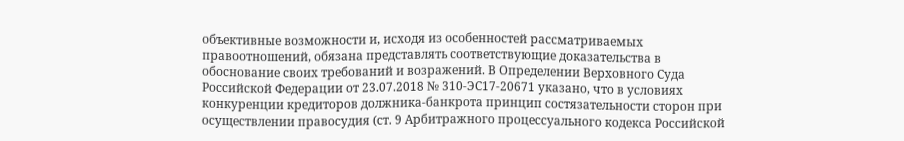объективные возможности и, исходя из особенностей рассматриваемых правоотношений, обязана представлять соответствующие доказательства в обоснование своих требований и возражений. В Определении Верховного Суда Российской Федерации от 23.07.2018 № 310-ЭС17-20671 указано, что в условиях конкуренции кредиторов должника-банкрота принцип состязательности сторон при осуществлении правосудия (ст. 9 Арбитражного процессуального кодекса Российской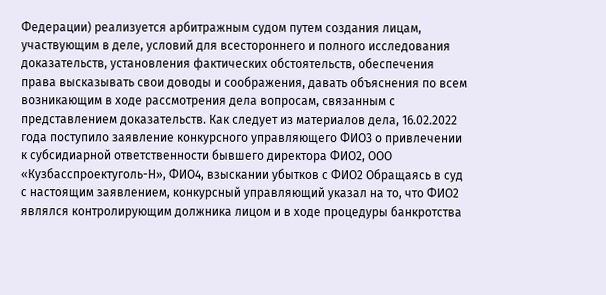Федерации) реализуется арбитражным судом путем создания лицам, участвующим в деле, условий для всестороннего и полного исследования доказательств, установления фактических обстоятельств, обеспечения права высказывать свои доводы и соображения, давать объяснения по всем возникающим в ходе рассмотрения дела вопросам, связанным с представлением доказательств. Как следует из материалов дела, 16.02.2022 года поступило заявление конкурсного управляющего ФИО3 о привлечении к субсидиарной ответственности бывшего директора ФИО2, ООО «Кузбасспроектуголь-Н», ФИО4, взыскании убытков с ФИО2 Обращаясь в суд с настоящим заявлением, конкурсный управляющий указал на то, что ФИО2 являлся контролирующим должника лицом и в ходе процедуры банкротства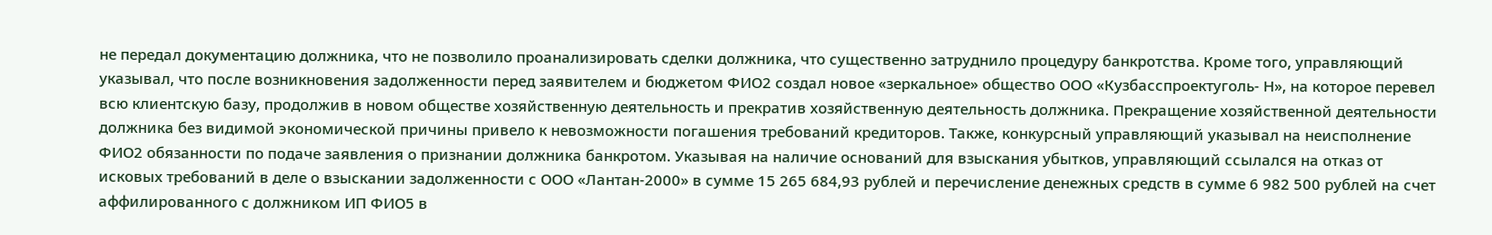не передал документацию должника, что не позволило проанализировать сделки должника, что существенно затруднило процедуру банкротства. Кроме того, управляющий указывал, что после возникновения задолженности перед заявителем и бюджетом ФИО2 создал новое «зеркальное» общество ООО «Кузбасспроектуголь- Н», на которое перевел всю клиентскую базу, продолжив в новом обществе хозяйственную деятельность и прекратив хозяйственную деятельность должника. Прекращение хозяйственной деятельности должника без видимой экономической причины привело к невозможности погашения требований кредиторов. Также, конкурсный управляющий указывал на неисполнение ФИО2 обязанности по подаче заявления о признании должника банкротом. Указывая на наличие оснований для взыскания убытков, управляющий ссылался на отказ от исковых требований в деле о взыскании задолженности с ООО «Лантан-2000» в сумме 15 265 684,93 рублей и перечисление денежных средств в сумме 6 982 500 рублей на счет аффилированного с должником ИП ФИО5 в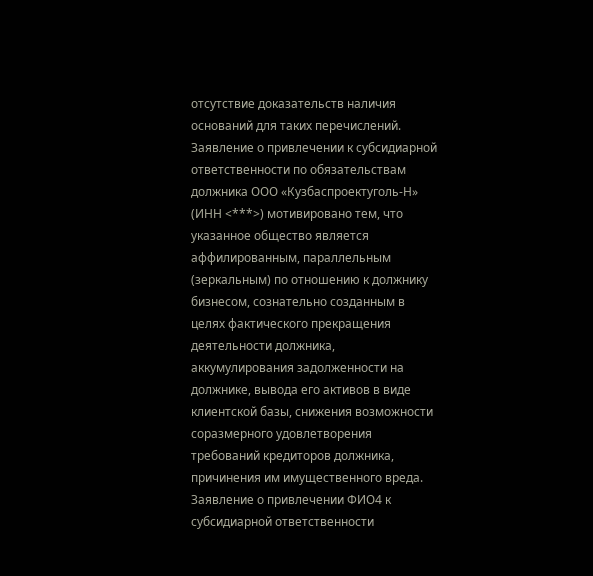отсутствие доказательств наличия оснований для таких перечислений. Заявление о привлечении к субсидиарной ответственности по обязательствам должника ООО «Кузбаспроектуголь-Н» (ИНН <***>) мотивировано тем, что указанное общество является аффилированным, параллельным (зеркальным) по отношению к должнику бизнесом, сознательно созданным в целях фактического прекращения деятельности должника, аккумулирования задолженности на должнике, вывода его активов в виде клиентской базы, снижения возможности соразмерного удовлетворения требований кредиторов должника, причинения им имущественного вреда. Заявление о привлечении ФИО4 к субсидиарной ответственности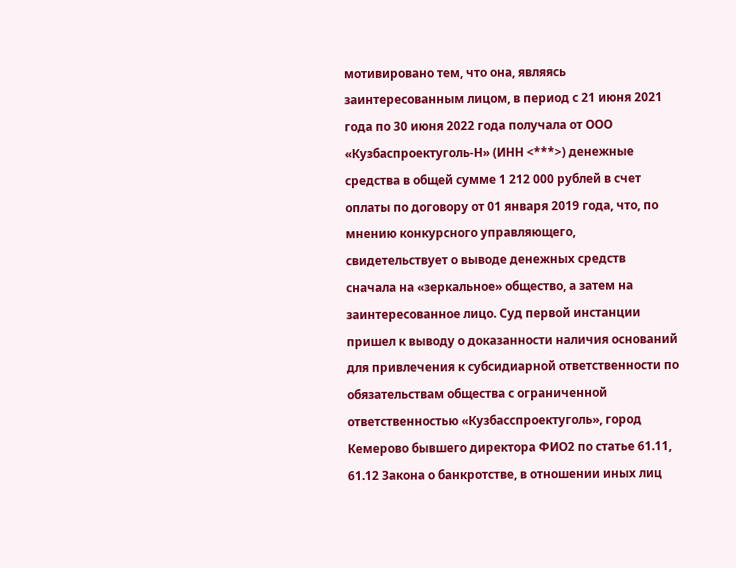мотивировано тем, что она, являясь заинтересованным лицом, в период с 21 июня 2021 года по 30 июня 2022 года получала от ООО «Кузбаспроектуголь-Н» (ИНН <***>) денежные средства в общей сумме 1 212 000 рублей в счет оплаты по договору от 01 января 2019 года, что, по мнению конкурсного управляющего, свидетельствует о выводе денежных средств сначала на «зеркальное» общество, а затем на заинтересованное лицо. Суд первой инстанции пришел к выводу о доказанности наличия оснований для привлечения к субсидиарной ответственности по обязательствам общества с ограниченной ответственностью «Кузбасспроектуголь», город Кемерово бывшего директора ФИО2 по статье 61.11, 61.12 Закона о банкротстве, в отношении иных лиц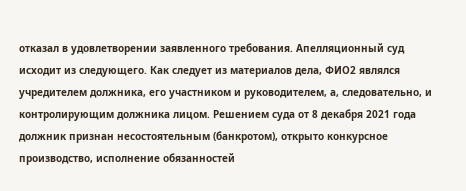отказал в удовлетворении заявленного требования. Апелляционный суд исходит из следующего. Как следует из материалов дела, ФИО2 являлся учредителем должника, его участником и руководителем, а, следовательно, и контролирующим должника лицом. Решением суда от 8 декабря 2021 года должник признан несостоятельным (банкротом), открыто конкурсное производство, исполнение обязанностей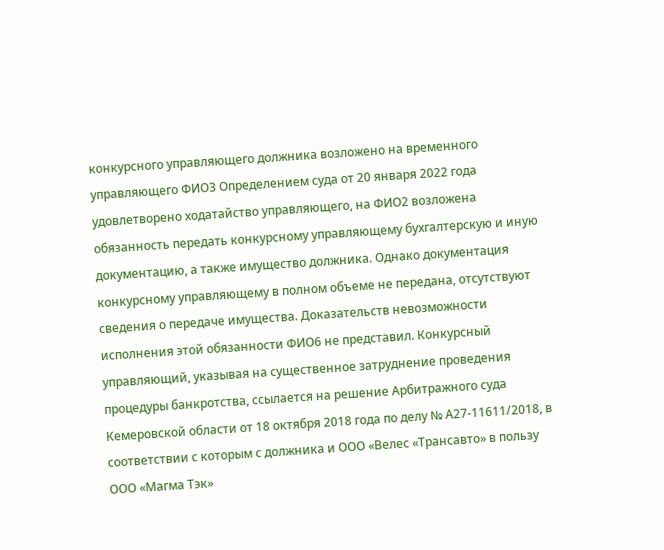конкурсного управляющего должника возложено на временного управляющего ФИО3 Определением суда от 20 января 2022 года удовлетворено ходатайство управляющего, на ФИО2 возложена обязанность передать конкурсному управляющему бухгалтерскую и иную документацию, а также имущество должника. Однако документация конкурсному управляющему в полном объеме не передана, отсутствуют сведения о передаче имущества. Доказательств невозможности исполнения этой обязанности ФИО6 не представил. Конкурсный управляющий, указывая на существенное затруднение проведения процедуры банкротства, ссылается на решение Арбитражного суда Кемеровской области от 18 октября 2018 года по делу № А27-11611/2018, в соответствии с которым с должника и ООО «Велес «Трансавто» в пользу ООО «Магма Тэк»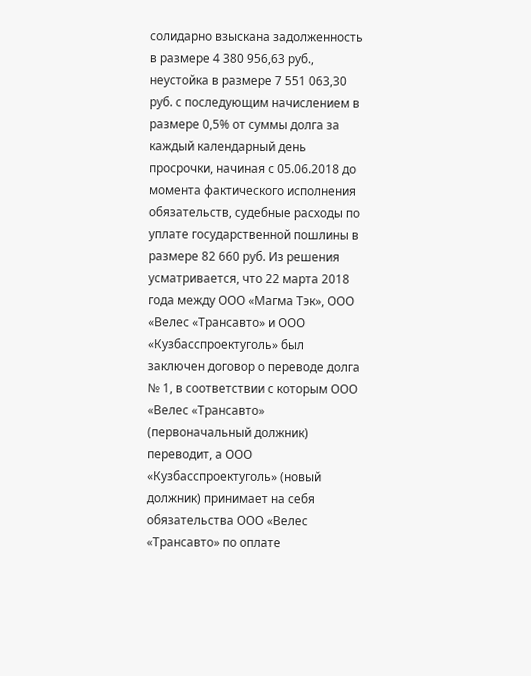солидарно взыскана задолженность в размере 4 380 956,63 руб., неустойка в размере 7 551 063,30 руб. с последующим начислением в размере 0,5% от суммы долга за каждый календарный день просрочки, начиная с 05.06.2018 до момента фактического исполнения обязательств, судебные расходы по уплате государственной пошлины в размере 82 660 руб. Из решения усматривается, что 22 марта 2018 года между ООО «Магма Тэк», ООО «Велес «Трансавто» и ООО «Кузбасспроектуголь» был заключен договор о переводе долга № 1, в соответствии с которым ООО «Велес «Трансавто» (первоначальный должник) переводит, а ООО «Кузбасспроектуголь» (новый должник) принимает на себя обязательства ООО «Велес «Трансавто» по оплате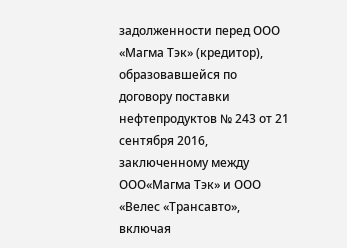задолженности перед ООО «Магма Тэк» (кредитор), образовавшейся по договору поставки нефтепродуктов № 243 от 21 сентября 2016, заключенному между ООО«Магма Тэк» и ООО «Велес «Трансавто», включая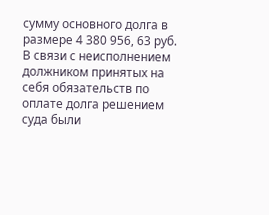сумму основного долга в размере 4 380 956, 63 руб. В связи с неисполнением должником принятых на себя обязательств по оплате долга решением суда были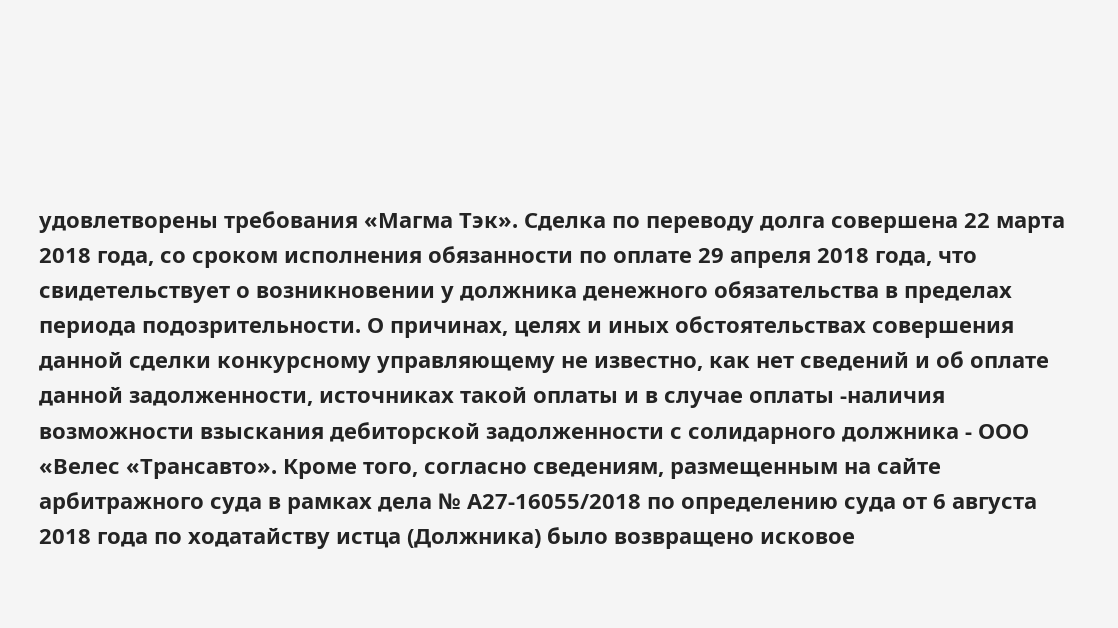удовлетворены требования «Магма Тэк». Сделка по переводу долга совершена 22 марта 2018 года, со сроком исполнения обязанности по оплате 29 апреля 2018 года, что свидетельствует о возникновении у должника денежного обязательства в пределах периода подозрительности. О причинах, целях и иных обстоятельствах совершения данной сделки конкурсному управляющему не известно, как нет сведений и об оплате данной задолженности, источниках такой оплаты и в случае оплаты -наличия возможности взыскания дебиторской задолженности с солидарного должника - ООО «Велес «Трансавто». Кроме того, согласно сведениям, размещенным на сайте арбитражного суда в рамках дела № А27-16055/2018 по определению суда от 6 августа 2018 года по ходатайству истца (Должника) было возвращено исковое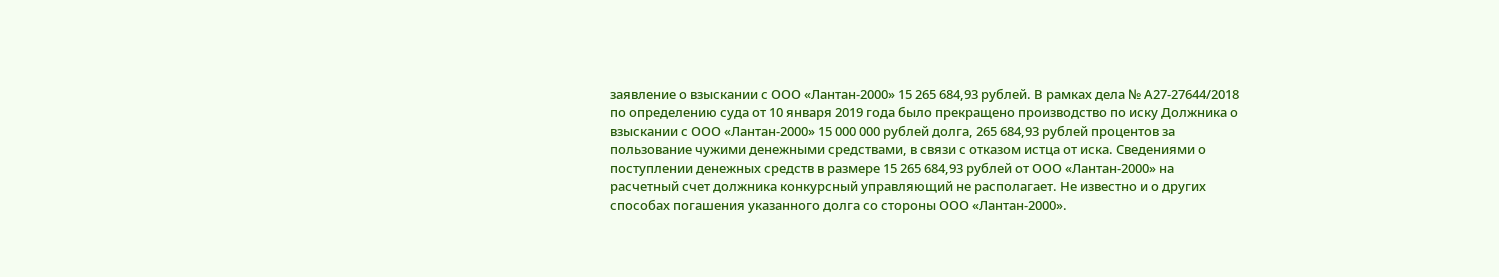заявление о взыскании с ООО «Лантан-2000» 15 265 684,93 рублей. В рамках дела № А27-27644/2018 по определению суда от 10 января 2019 года было прекращено производство по иску Должника о взыскании с ООО «Лантан-2000» 15 000 000 рублей долга, 265 684,93 рублей процентов за пользование чужими денежными средствами, в связи с отказом истца от иска. Сведениями о поступлении денежных средств в размере 15 265 684,93 рублей от ООО «Лантан-2000» на расчетный счет должника конкурсный управляющий не располагает. Не известно и о других способах погашения указанного долга со стороны ООО «Лантан-2000».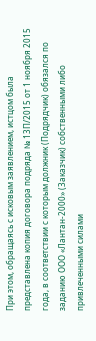При этом, обращаясь с исковым заявлением, истцом была представлена копия договора подряда № 13П/2015 от 1 ноября 2015 года, в соответствии с которым должник (Подрядчик) обязался по заданию ООО «Лантан-2000» (Заказчик) собственными либо привлеченными силами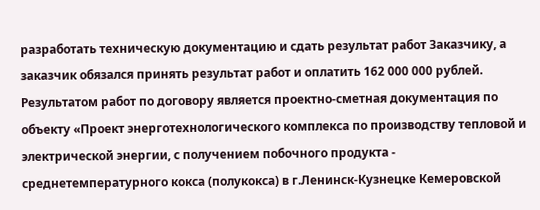разработать техническую документацию и сдать результат работ Заказчику, а заказчик обязался принять результат работ и оплатить 162 000 000 рублей. Результатом работ по договору является проектно-сметная документация по объекту «Проект энерготехнологического комплекса по производству тепловой и электрической энергии, с получением побочного продукта - среднетемпературного кокса (полукокса) в г.Ленинск-Кузнецке Кемеровской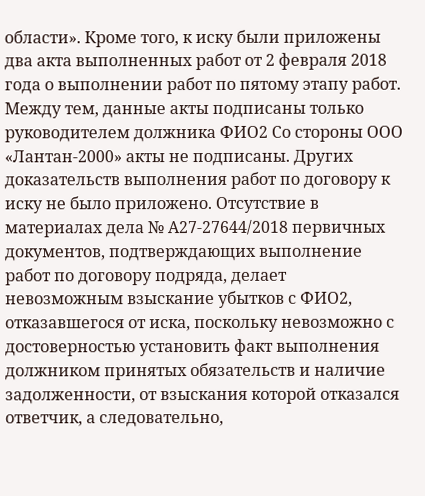области». Кроме того, к иску были приложены два акта выполненных работ от 2 февраля 2018 года о выполнении работ по пятому этапу работ. Между тем, данные акты подписаны только руководителем должника ФИО2 Со стороны ООО «Лантан-2000» акты не подписаны. Других доказательств выполнения работ по договору к иску не было приложено. Отсутствие в материалах дела № А27-27644/2018 первичных документов, подтверждающих выполнение работ по договору подряда, делает невозможным взыскание убытков с ФИО2, отказавшегося от иска, поскольку невозможно с достоверностью установить факт выполнения должником принятых обязательств и наличие задолженности, от взыскания которой отказался ответчик, а следовательно,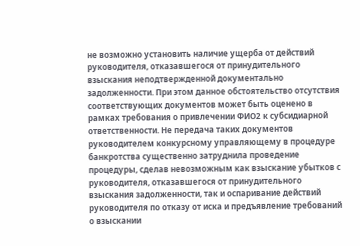не возможно установить наличие ущерба от действий руководителя, отказавшегося от принудительного взыскания неподтвержденной документально задолженности. При этом данное обстоятельство отсутствия соответствующих документов может быть оценено в рамках требования о привлечении ФИО2 к субсидиарной ответственности. Не передача таких документов руководителем конкурсному управляющему в процедуре банкротства существенно затруднила проведение процедуры, сделав невозможным как взыскание убытков с руководителя, отказавшегося от принудительного взыскания задолженности, так и оспаривание действий руководителя по отказу от иска и предъявление требований о взыскании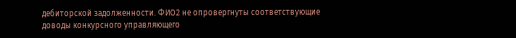дебиторской задолженности. ФИО2 не опровергнуты соответствующие доводы конкурсного управляющего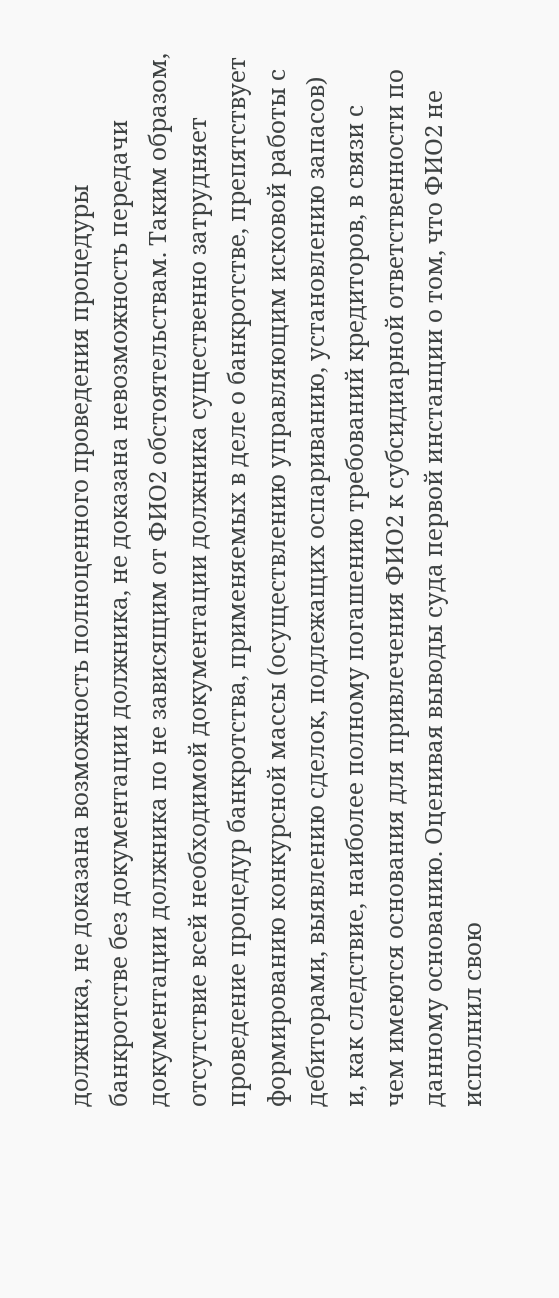должника, не доказана возможность полноценного проведения процедуры банкротстве без документации должника, не доказана невозможность передачи документации должника по не зависящим от ФИО2 обстоятельствам. Таким образом, отсутствие всей необходимой документации должника существенно затрудняет проведение процедур банкротства, применяемых в деле о банкротстве, препятствует формированию конкурсной массы (осуществлению управляющим исковой работы с дебиторами, выявлению сделок, подлежащих оспариванию, установлению запасов) и, как следствие, наиболее полному погашению требований кредиторов, в связи с чем имеются основания для привлечения ФИО2 к субсидиарной ответственности по данному основанию. Оценивая выводы суда первой инстанции о том, что ФИО2 не исполнил свою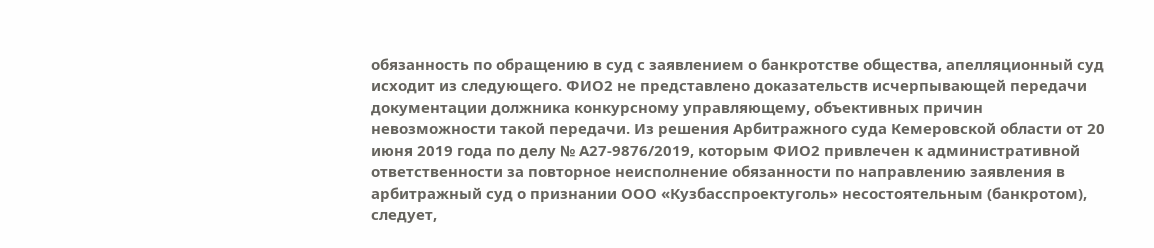обязанность по обращению в суд с заявлением о банкротстве общества, апелляционный суд исходит из следующего. ФИО2 не представлено доказательств исчерпывающей передачи документации должника конкурсному управляющему, объективных причин невозможности такой передачи. Из решения Арбитражного суда Кемеровской области от 20 июня 2019 года по делу № А27-9876/2019, которым ФИО2 привлечен к административной ответственности за повторное неисполнение обязанности по направлению заявления в арбитражный суд о признании ООО «Кузбасспроектуголь» несостоятельным (банкротом), следует,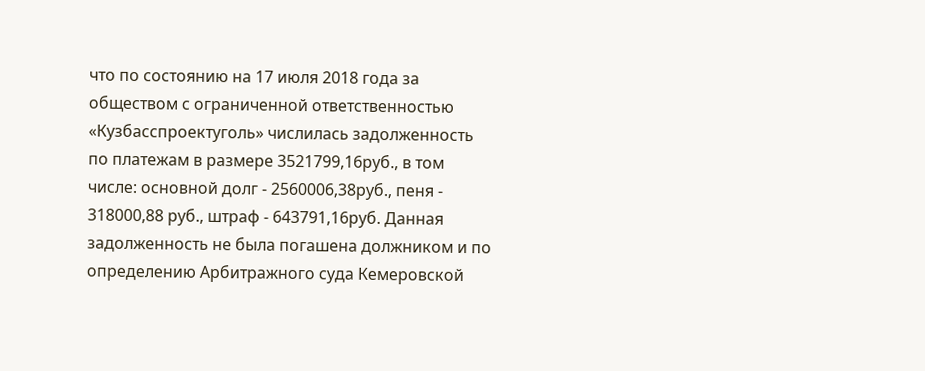что по состоянию на 17 июля 2018 года за обществом с ограниченной ответственностью «Кузбасспроектуголь» числилась задолженность по платежам в размере 3521799,16руб., в том числе: основной долг - 2560006,38руб., пеня - 318000,88 руб., штраф - 643791,16руб. Данная задолженность не была погашена должником и по определению Арбитражного суда Кемеровской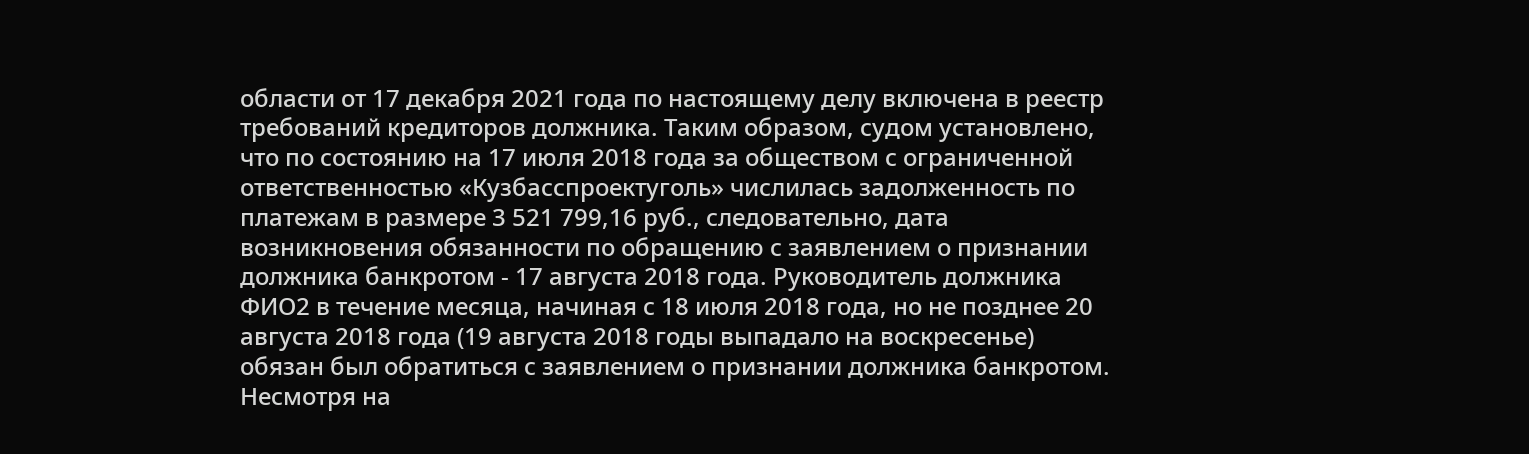области от 17 декабря 2021 года по настоящему делу включена в реестр требований кредиторов должника. Таким образом, судом установлено, что по состоянию на 17 июля 2018 года за обществом с ограниченной ответственностью «Кузбасспроектуголь» числилась задолженность по платежам в размере 3 521 799,16 руб., следовательно, дата возникновения обязанности по обращению с заявлением о признании должника банкротом - 17 августа 2018 года. Руководитель должника ФИО2 в течение месяца, начиная с 18 июля 2018 года, но не позднее 20 августа 2018 года (19 августа 2018 годы выпадало на воскресенье) обязан был обратиться с заявлением о признании должника банкротом. Несмотря на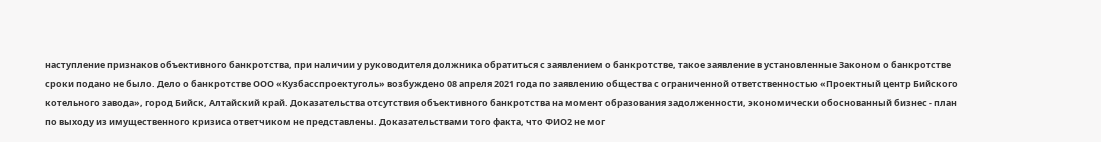наступление признаков объективного банкротства, при наличии у руководителя должника обратиться с заявлением о банкротстве, такое заявление в установленные Законом о банкротстве сроки подано не было. Дело о банкротстве ООО «Кузбасспроектуголь» возбуждено 08 апреля 2021 года по заявлению общества с ограниченной ответственностью «Проектный центр Бийского котельного завода», город Бийск, Алтайский край. Доказательства отсутствия объективного банкротства на момент образования задолженности, экономически обоснованный бизнес - план по выходу из имущественного кризиса ответчиком не представлены. Доказательствами того факта, что ФИО2 не мог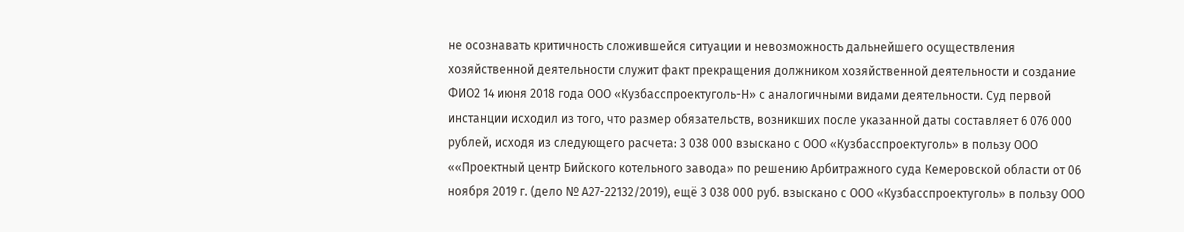не осознавать критичность сложившейся ситуации и невозможность дальнейшего осуществления хозяйственной деятельности служит факт прекращения должником хозяйственной деятельности и создание ФИО2 14 июня 2018 года ООО «Кузбасспроектуголь-Н» с аналогичными видами деятельности. Суд первой инстанции исходил из того, что размер обязательств, возникших после указанной даты составляет 6 076 000 рублей, исходя из следующего расчета: 3 038 000 взыскано с ООО «Кузбасспроектуголь» в пользу ООО ««Проектный центр Бийского котельного завода» по решению Арбитражного суда Кемеровской области от 06 ноября 2019 г. (дело № А27-22132/2019), ещё 3 038 000 руб. взыскано с ООО «Кузбасспроектуголь» в пользу ООО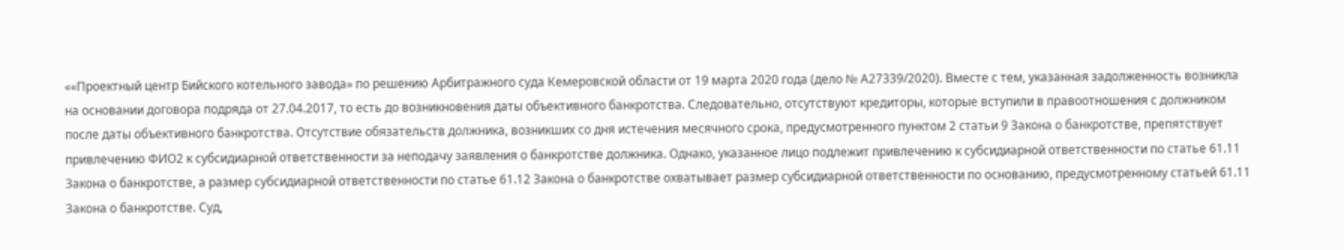««Проектный центр Бийского котельного завода» по решению Арбитражного суда Кемеровской области от 19 марта 2020 года (дело № А27339/2020). Вместе с тем, указанная задолженность возникла на основании договора подряда от 27.04.2017, то есть до возникновения даты объективного банкротства. Следовательно, отсутствуют кредиторы, которые вступили в правоотношения с должником после даты объективного банкротства. Отсутствие обязательств должника, возникших со дня истечения месячного срока, предусмотренного пунктом 2 статьи 9 Закона о банкротстве, препятствует привлечению ФИО2 к субсидиарной ответственности за неподачу заявления о банкротстве должника. Однако, указанное лицо подлежит привлечению к субсидиарной ответственности по статье 61.11 Закона о банкротстве, а размер субсидиарной ответственности по статье 61.12 Закона о банкротстве охватывает размер субсидиарной ответственности по основанию, предусмотренному статьей 61.11 Закона о банкротстве. Суд,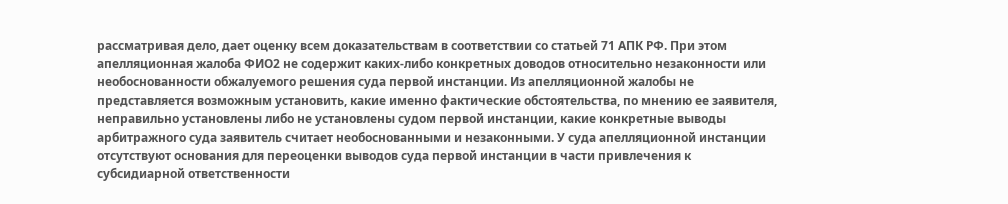рассматривая дело, дает оценку всем доказательствам в соответствии со статьей 71 АПК РФ. При этом апелляционная жалоба ФИО2 не содержит каких-либо конкретных доводов относительно незаконности или необоснованности обжалуемого решения суда первой инстанции. Из апелляционной жалобы не представляется возможным установить, какие именно фактические обстоятельства, по мнению ее заявителя, неправильно установлены либо не установлены судом первой инстанции, какие конкретные выводы арбитражного суда заявитель считает необоснованными и незаконными. У суда апелляционной инстанции отсутствуют основания для переоценки выводов суда первой инстанции в части привлечения к субсидиарной ответственности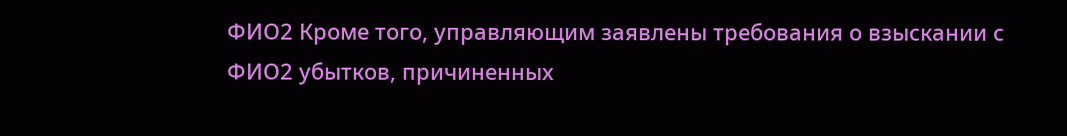ФИО2 Кроме того, управляющим заявлены требования о взыскании с ФИО2 убытков, причиненных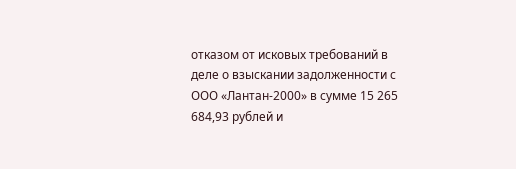отказом от исковых требований в деле о взыскании задолженности с ООО «Лантан-2000» в сумме 15 265 684,93 рублей и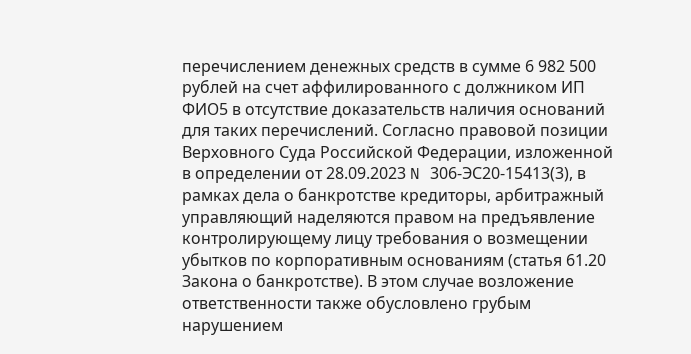перечислением денежных средств в сумме 6 982 500 рублей на счет аффилированного с должником ИП ФИО5 в отсутствие доказательств наличия оснований для таких перечислений. Согласно правовой позиции Верховного Суда Российской Федерации, изложенной в определении от 28.09.2023 N 306-ЭС20-15413(3), в рамках дела о банкротстве кредиторы, арбитражный управляющий наделяются правом на предъявление контролирующему лицу требования о возмещении убытков по корпоративным основаниям (статья 61.20 Закона о банкротстве). В этом случае возложение ответственности также обусловлено грубым нарушением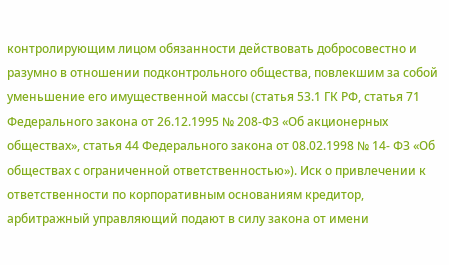контролирующим лицом обязанности действовать добросовестно и разумно в отношении подконтрольного общества, повлекшим за собой уменьшение его имущественной массы (статья 53.1 ГК РФ, статья 71 Федерального закона от 26.12.1995 № 208-ФЗ «Об акционерных обществах», статья 44 Федерального закона от 08.02.1998 № 14- ФЗ «Об обществах с ограниченной ответственностью»). Иск о привлечении к ответственности по корпоративным основаниям кредитор, арбитражный управляющий подают в силу закона от имени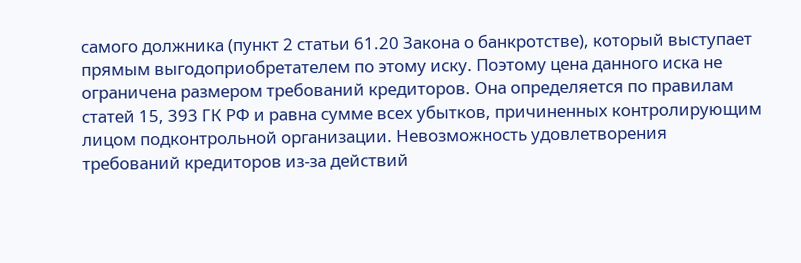самого должника (пункт 2 статьи 61.20 Закона о банкротстве), который выступает прямым выгодоприобретателем по этому иску. Поэтому цена данного иска не ограничена размером требований кредиторов. Она определяется по правилам статей 15, 393 ГК РФ и равна сумме всех убытков, причиненных контролирующим лицом подконтрольной организации. Невозможность удовлетворения требований кредиторов из-за действий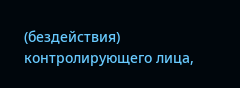(бездействия) контролирующего лица,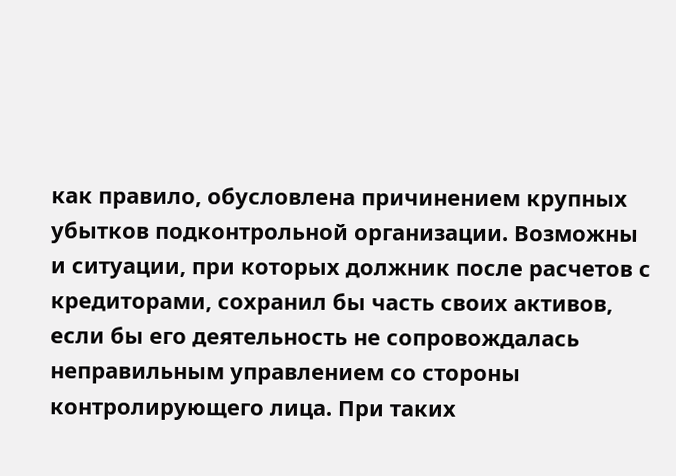как правило, обусловлена причинением крупных убытков подконтрольной организации. Возможны и ситуации, при которых должник после расчетов с кредиторами, сохранил бы часть своих активов, если бы его деятельность не сопровождалась неправильным управлением со стороны контролирующего лица. При таких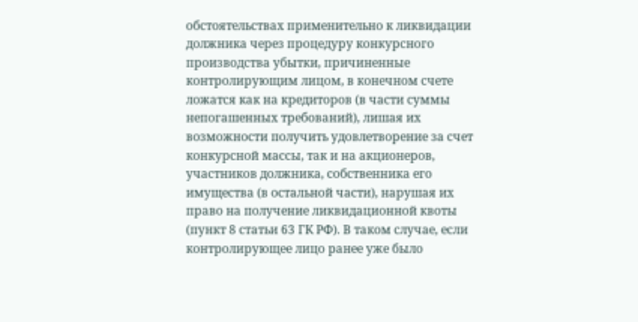обстоятельствах применительно к ликвидации должника через процедуру конкурсного производства убытки, причиненные контролирующим лицом, в конечном счете ложатся как на кредиторов (в части суммы непогашенных требований), лишая их возможности получить удовлетворение за счет конкурсной массы, так и на акционеров, участников должника, собственника его имущества (в остальной части), нарушая их право на получение ликвидационной квоты (пункт 8 статьи 63 ГК РФ). В таком случае, если контролирующее лицо ранее уже было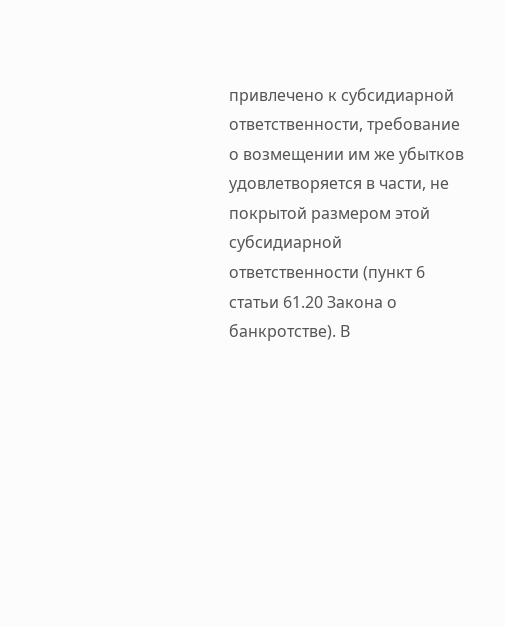привлечено к субсидиарной ответственности, требование о возмещении им же убытков удовлетворяется в части, не покрытой размером этой субсидиарной ответственности (пункт 6 статьи 61.20 Закона о банкротстве). В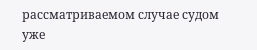рассматриваемом случае судом уже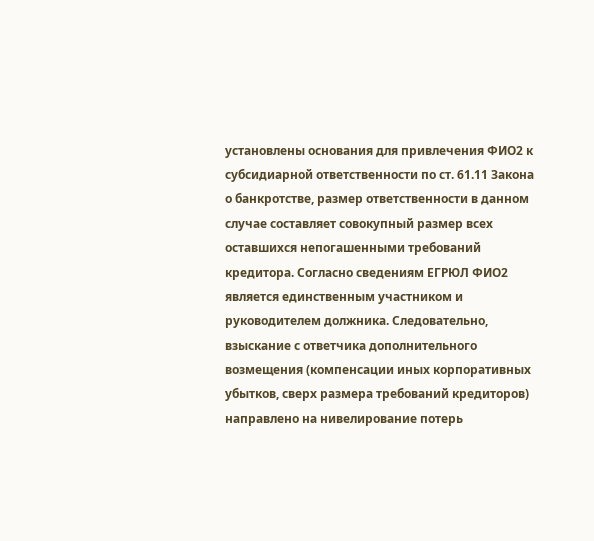установлены основания для привлечения ФИО2 к субсидиарной ответственности по ст. 61.11 Закона о банкротстве, размер ответственности в данном случае составляет совокупный размер всех оставшихся непогашенными требований кредитора. Согласно сведениям ЕГРЮЛ ФИО2 является единственным участником и руководителем должника. Следовательно, взыскание с ответчика дополнительного возмещения (компенсации иных корпоративных убытков, сверх размера требований кредиторов) направлено на нивелирование потерь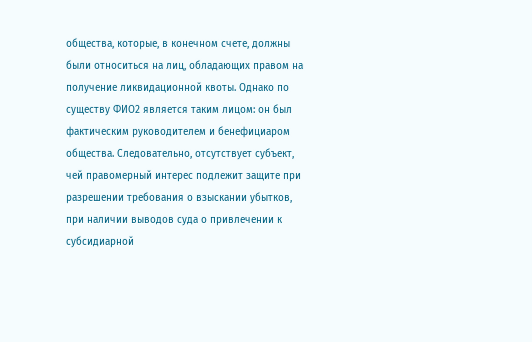общества, которые, в конечном счете, должны были относиться на лиц, обладающих правом на получение ликвидационной квоты. Однако по существу ФИО2 является таким лицом: он был фактическим руководителем и бенефициаром общества. Следовательно, отсутствует субъект, чей правомерный интерес подлежит защите при разрешении требования о взыскании убытков, при наличии выводов суда о привлечении к субсидиарной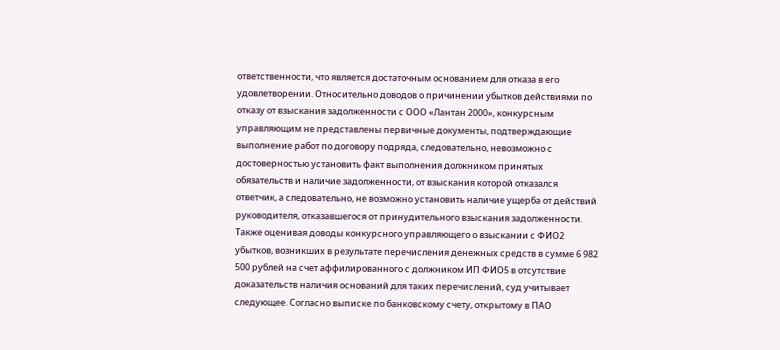ответственности, что является достаточным основанием для отказа в его удовлетворении. Относительно доводов о причинении убытков действиями по отказу от взыскания задолженности с ООО «Лантан 2000», конкурсным управляющим не представлены первичные документы, подтверждающие выполнение работ по договору подряда, следовательно, невозможно с достоверностью установить факт выполнения должником принятых обязательств и наличие задолженности, от взыскания которой отказался ответчик, а следовательно, не возможно установить наличие ущерба от действий руководителя, отказавшегося от принудительного взыскания задолженности. Также оценивая доводы конкурсного управляющего о взыскании с ФИО2 убытков, возникших в результате перечисления денежных средств в сумме 6 982 500 рублей на счет аффилированного с должником ИП ФИО5 в отсутствие доказательств наличия оснований для таких перечислений, суд учитывает следующее. Согласно выписке по банковскому счету, открытому в ПАО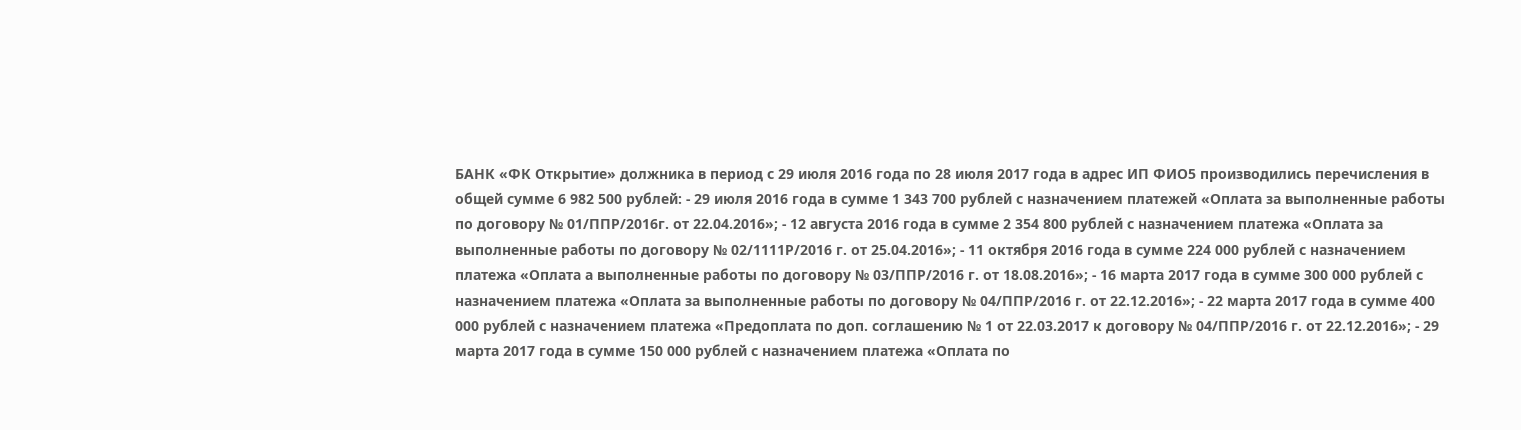БАНК «ФК Открытие» должника в период с 29 июля 2016 года по 28 июля 2017 года в адрес ИП ФИО5 производились перечисления в общей сумме 6 982 500 рублей: - 29 июля 2016 года в сумме 1 343 700 рублей с назначением платежей «Оплата за выполненные работы по договору № 01/ППР/2016г. от 22.04.2016»; - 12 августа 2016 года в сумме 2 354 800 рублей с назначением платежа «Оплата за выполненные работы по договору № 02/1111Р/2016 г. от 25.04.2016»; - 11 октября 2016 года в сумме 224 000 рублей с назначением платежа «Оплата а выполненные работы по договору № 03/ППР/2016 г. от 18.08.2016»; - 16 марта 2017 года в сумме 300 000 рублей с назначением платежа «Оплата за выполненные работы по договору № 04/ППР/2016 г. от 22.12.2016»; - 22 марта 2017 года в сумме 400 000 рублей с назначением платежа «Предоплата по доп. соглашению № 1 от 22.03.2017 к договору № 04/ППР/2016 г. от 22.12.2016»; - 29 марта 2017 года в сумме 150 000 рублей с назначением платежа «Оплата по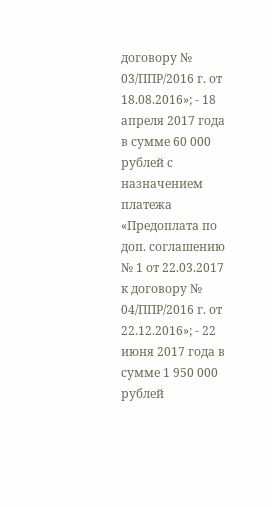договору № 03/ППР/2016 г. от 18.08.2016»; - 18 апреля 2017 года в сумме 60 000 рублей с назначением платежа «Предоплата по доп. соглашению № 1 от 22.03.2017 к договору № 04/ППР/2016 г. от 22.12.2016»; - 22 июня 2017 года в сумме 1 950 000 рублей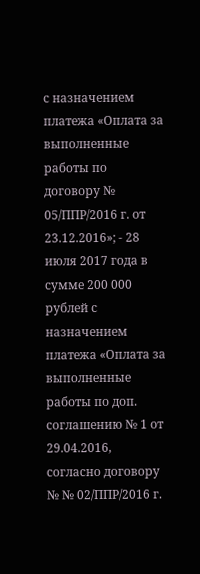с назначением платежа «Оплата за выполненные работы по договору № 05/ППР/2016 г. от 23.12.2016»; - 28 июля 2017 года в сумме 200 000 рублей с назначением платежа «Оплата за выполненные работы по доп. соглашению № 1 от 29.04.2016, согласно договору № № 02/ППР/2016 г.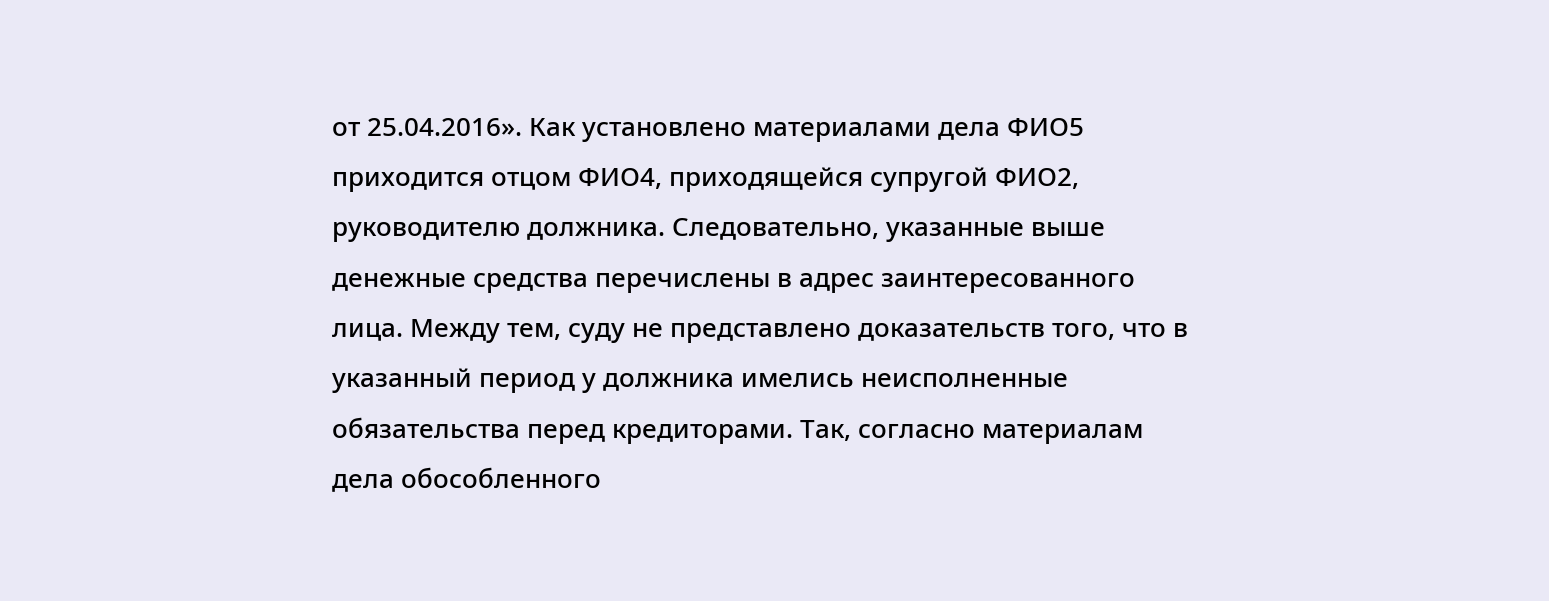от 25.04.2016». Как установлено материалами дела ФИО5 приходится отцом ФИО4, приходящейся супругой ФИО2, руководителю должника. Следовательно, указанные выше денежные средства перечислены в адрес заинтересованного лица. Между тем, суду не представлено доказательств того, что в указанный период у должника имелись неисполненные обязательства перед кредиторами. Так, согласно материалам дела обособленного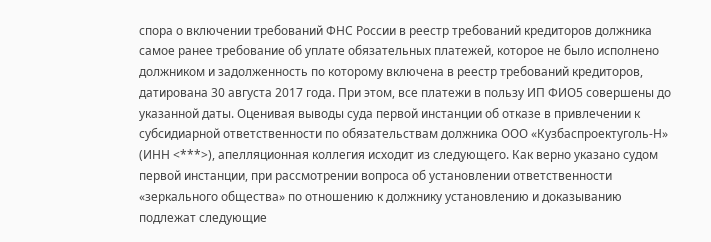спора о включении требований ФНС России в реестр требований кредиторов должника самое ранее требование об уплате обязательных платежей, которое не было исполнено должником и задолженность по которому включена в реестр требований кредиторов, датирована 30 августа 2017 года. При этом, все платежи в пользу ИП ФИО5 совершены до указанной даты. Оценивая выводы суда первой инстанции об отказе в привлечении к субсидиарной ответственности по обязательствам должника ООО «Кузбаспроектуголь-Н» (ИНН <***>), апелляционная коллегия исходит из следующего. Как верно указано судом первой инстанции, при рассмотрении вопроса об установлении ответственности «зеркального общества» по отношению к должнику установлению и доказыванию подлежат следующие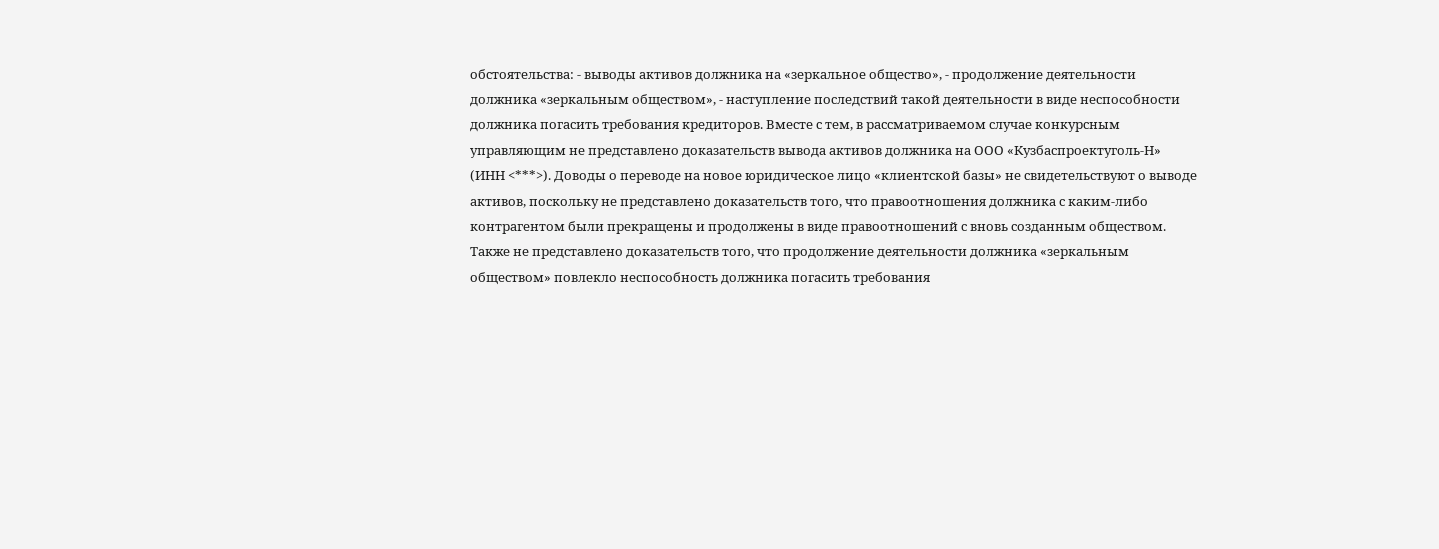обстоятельства: - выводы активов должника на «зеркальное общество», - продолжение деятельности должника «зеркальным обществом», - наступление последствий такой деятельности в виде неспособности должника погасить требования кредиторов. Вместе с тем, в рассматриваемом случае конкурсным управляющим не представлено доказательств вывода активов должника на ООО «Кузбаспроектуголь-Н» (ИНН <***>). Доводы о переводе на новое юридическое лицо «клиентской базы» не свидетельствуют о выводе активов, поскольку не представлено доказательств того, что правоотношения должника с каким-либо контрагентом были прекращены и продолжены в виде правоотношений с вновь созданным обществом. Также не представлено доказательств того, что продолжение деятельности должника «зеркальным обществом» повлекло неспособность должника погасить требования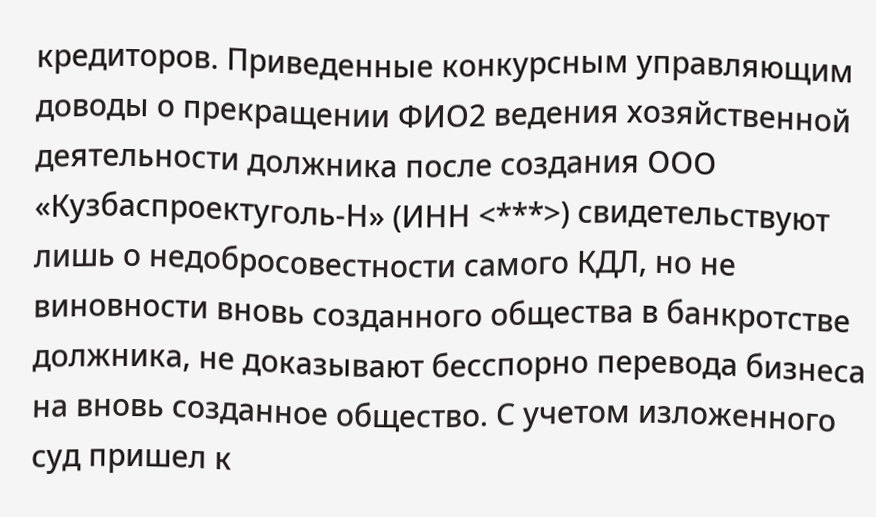кредиторов. Приведенные конкурсным управляющим доводы о прекращении ФИО2 ведения хозяйственной деятельности должника после создания ООО «Кузбаспроектуголь-Н» (ИНН <***>) свидетельствуют лишь о недобросовестности самого КДЛ, но не виновности вновь созданного общества в банкротстве должника, не доказывают бесспорно перевода бизнеса на вновь созданное общество. С учетом изложенного суд пришел к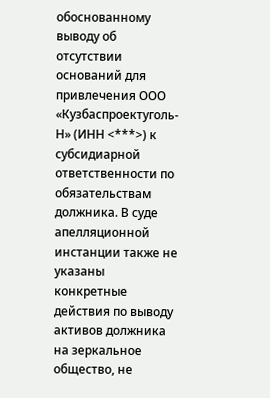обоснованному выводу об отсутствии оснований для привлечения ООО «Кузбаспроектуголь-Н» (ИНН <***>) к субсидиарной ответственности по обязательствам должника. В суде апелляционной инстанции также не указаны конкретные действия по выводу активов должника на зеркальное общество, не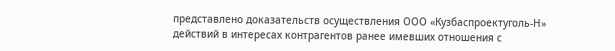представлено доказательств осуществления ООО «Кузбаспроектуголь-Н» действий в интересах контрагентов ранее имевших отношения с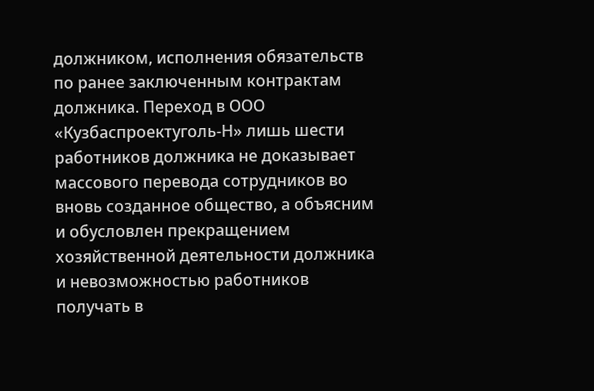должником, исполнения обязательств по ранее заключенным контрактам должника. Переход в ООО «Кузбаспроектуголь-Н» лишь шести работников должника не доказывает массового перевода сотрудников во вновь созданное общество, а объясним и обусловлен прекращением хозяйственной деятельности должника и невозможностью работников получать в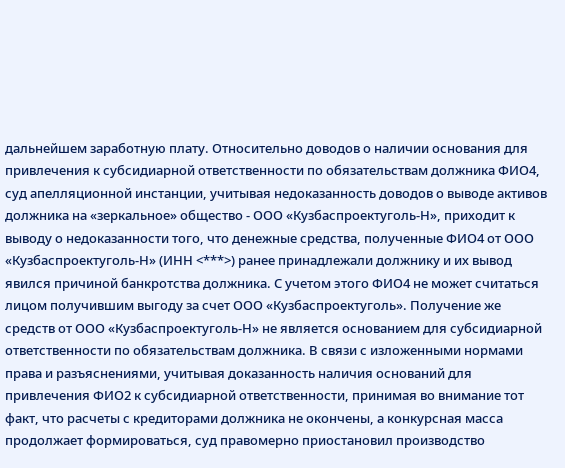дальнейшем заработную плату. Относительно доводов о наличии основания для привлечения к субсидиарной ответственности по обязательствам должника ФИО4, суд апелляционной инстанции, учитывая недоказанность доводов о выводе активов должника на «зеркальное» общество - ООО «Кузбаспроектуголь-Н», приходит к выводу о недоказанности того, что денежные средства, полученные ФИО4 от ООО «Кузбаспроектуголь-Н» (ИНН <***>) ранее принадлежали должнику и их вывод явился причиной банкротства должника. С учетом этого ФИО4 не может считаться лицом получившим выгоду за счет ООО «Кузбаспроектуголь». Получение же средств от ООО «Кузбаспроектуголь-Н» не является основанием для субсидиарной ответственности по обязательствам должника. В связи с изложенными нормами права и разъяснениями, учитывая доказанность наличия оснований для привлечения ФИО2 к субсидиарной ответственности, принимая во внимание тот факт, что расчеты с кредиторами должника не окончены, а конкурсная масса продолжает формироваться, суд правомерно приостановил производство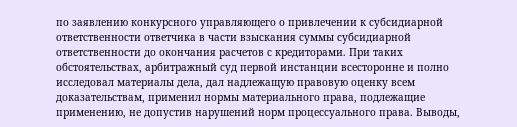по заявлению конкурсного управляющего о привлечении к субсидиарной ответственности ответчика в части взыскания суммы субсидиарной ответственности до окончания расчетов с кредиторами. При таких обстоятельствах, арбитражный суд первой инстанции всесторонне и полно исследовал материалы дела, дал надлежащую правовую оценку всем доказательствам, применил нормы материального права, подлежащие применению, не допустив нарушений норм процессуального права. Выводы,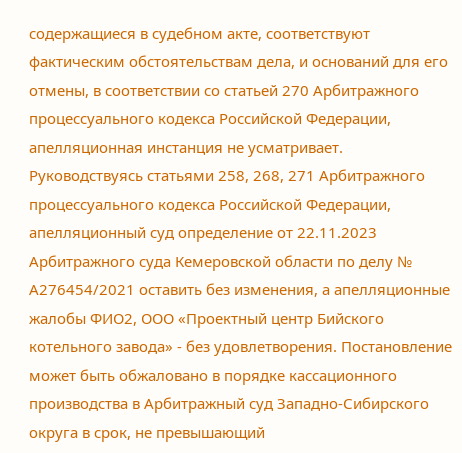содержащиеся в судебном акте, соответствуют фактическим обстоятельствам дела, и оснований для его отмены, в соответствии со статьей 270 Арбитражного процессуального кодекса Российской Федерации, апелляционная инстанция не усматривает. Руководствуясь статьями 258, 268, 271 Арбитражного процессуального кодекса Российской Федерации, апелляционный суд определение от 22.11.2023 Арбитражного суда Кемеровской области по делу № А276454/2021 оставить без изменения, а апелляционные жалобы ФИО2, ООО «Проектный центр Бийского котельного завода» - без удовлетворения. Постановление может быть обжаловано в порядке кассационного производства в Арбитражный суд Западно-Сибирского округа в срок, не превышающий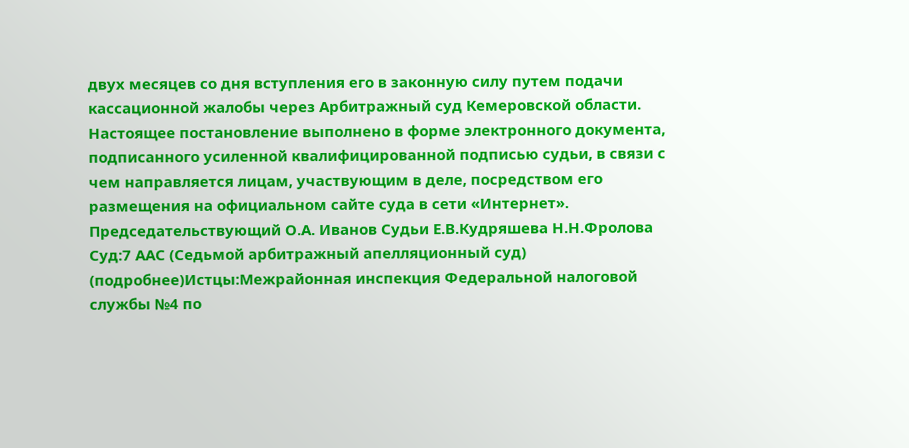двух месяцев со дня вступления его в законную силу путем подачи кассационной жалобы через Арбитражный суд Кемеровской области. Настоящее постановление выполнено в форме электронного документа, подписанного усиленной квалифицированной подписью судьи, в связи с чем направляется лицам, участвующим в деле, посредством его размещения на официальном сайте суда в сети «Интернет». Председательствующий О.А. Иванов Судьи Е.В.Кудряшева Н.Н.Фролова Суд:7 ААС (Седьмой арбитражный апелляционный суд) (подробнее)Истцы:Межрайонная инспекция Федеральной налоговой службы №4 по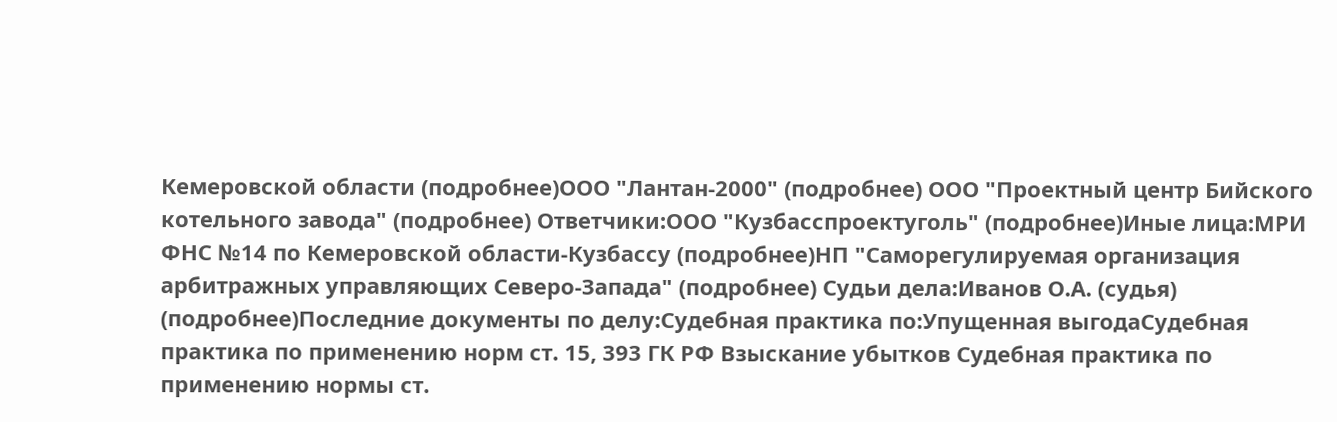Кемеровской области (подробнее)ООО "Лантан-2000" (подробнее) ООО "Проектный центр Бийского котельного завода" (подробнее) Ответчики:ООО "Кузбасспроектуголь" (подробнее)Иные лица:МРИ ФНС №14 по Кемеровской области-Кузбассу (подробнее)НП "Саморегулируемая организация арбитражных управляющих Северо-Запада" (подробнее) Судьи дела:Иванов О.А. (судья) (подробнее)Последние документы по делу:Судебная практика по:Упущенная выгодаСудебная практика по применению норм ст. 15, 393 ГК РФ Взыскание убытков Судебная практика по применению нормы ст.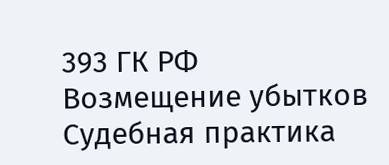393 ГК РФ
Возмещение убытков Судебная практика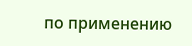по применению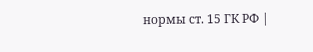нормы ст. 15 ГК РФ |